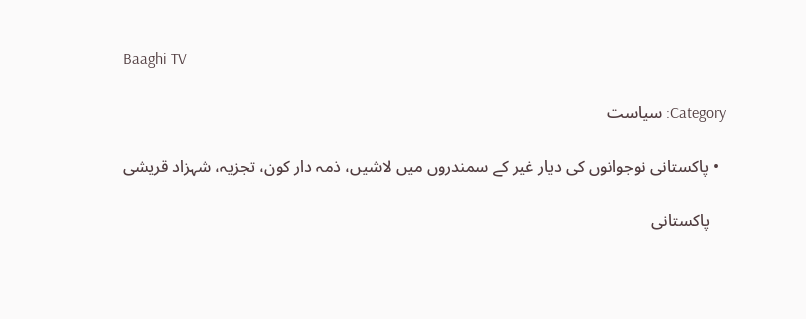Baaghi TV

Category: سیاست

  • پاکستانی نوجوانوں کی دیار غیر کے سمندروں میں لاشیں، ذمہ دار کون، تجزیہ، شہزاد قریشی

    پاکستانی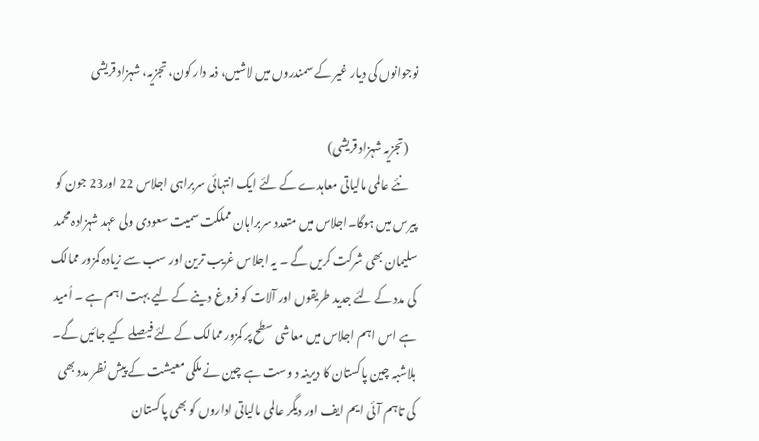نوجوانوں کی دیار غیر کے سمندروں میں لاشیں، ذمہ دار کون، تجزیہ، شہزاد قریشی

    (تجزیہ شہزاد قریشی)
    نئے عالمی مالیاتی معاہدے کے لئے ایک انتہائی سربراہی اجلاس 22 اور23 جون کو پیرس میں ہوگا۔اجلاس میں متعدد سربراہان مملکت سمیت سعودی ولی عہد شہزادہ محمد سلیمان بھی شرکت کریں گے ۔ یہ اجلاس غریب ترین اور سب سے زیادہ کمزور ممالک کی مدد کے لئے جدید طریقوں اور آلات کو فروغ دینے کے لیے بہت اہم ہے ۔ اُمید ہے اس اہم اجلاس میں معاشی سطح پر کمزور ممالک کے لئے فیصلے کیے جائیں گے۔ بلاشبہ چین پاکستان کا دیرینہ د وست ہے چین نے ملکی معیشت کے پیش نظر مدد بھی کی تاہم آئی ایم ایف اور دیگر عالمی مالیاتی اداروں کو بھی پاکستان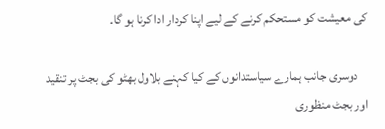کی معیشت کو مستحکم کرنے کے لیے اپنا کردار ادا کرنا ہو گا۔

    دوسری جانب ہمارے سیاستدانوں کے کیا کہنے بلاول بھٹو کی بجٹ پر تنقید اور بجٹ منظوری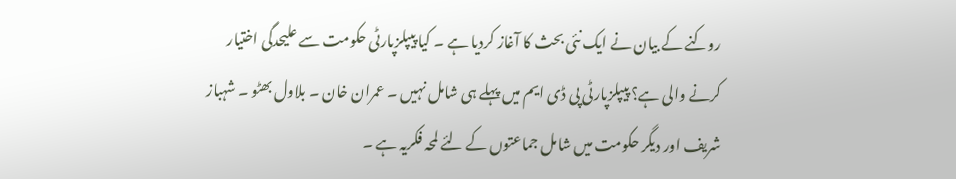روکنے کے بیان نے ایک نئی بحث کا آغاز کردیا ہے ۔ کیا پیپلزپارٹی حکومت سے علیحدگی اختیار کرنے والی ہے؟ پیپلزپارٹی پی ڈی ایم میں پہلے ہی شامل نہیں ۔ عمران خان ۔ بلاول بھٹو ۔ شہباز شریف اور دیگر حکومت میں شامل جماعتوں کے لئے لمحہ فکریہ ہے ۔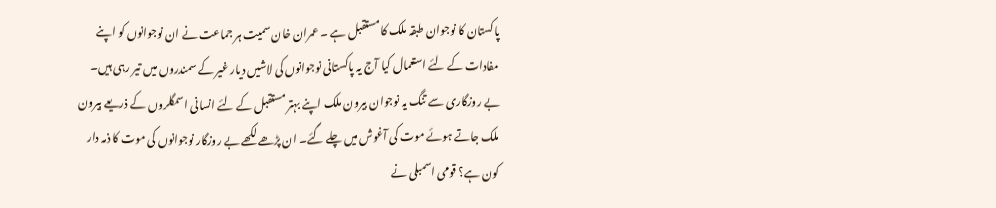پاکستان کا نوجوان طبقہ ملک کا مستقبل ہے ۔ عمران خان سمیت ہر جماعت نے ان نوجوانوں کو اپنے مفادات کے لئے استعمال کیا آج یہ پاکستانی نوجوانوں کی لاشیں دیار غیر کے سمندروں میں تیر رہی ہیں۔ بے روزگاری سے تنگ یہ نوجوان بیرون ملک اپنے بہتر مستقبل کے لئے انسانی اسمگلروں کے ذریعے بیرون ملک جاتے ہوئے موت کی آغوش میں چلے گئے۔ ان پڑھے لکھے بے روزگار نوجوانوں کی موت کا ذمہ دار کون ہے؟ قومی اسمبلی نے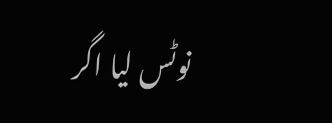نوٹس لیا اگر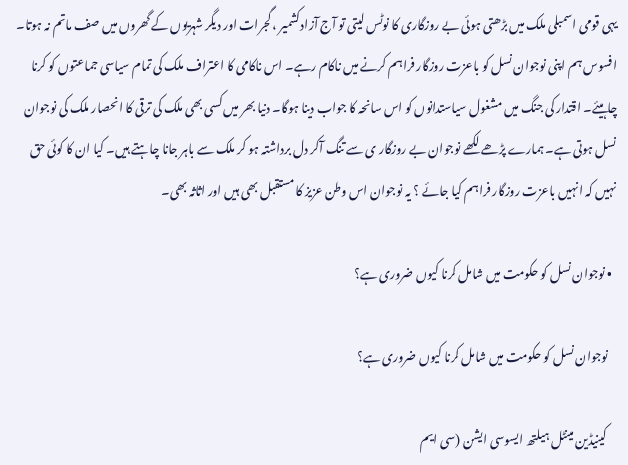یہی قومی اسمبلی ملک میں بڑھتی ہوئی بے روزگاری کا نوٹس لیتی تو آج آزادکشمیر ، گجرات اور دیگر شہریوں کے گھروں میں صف ماتم نہ ہوتا۔ افسوس ہم اپنی نوجوان نسل کو باعزت روزگار فراہم کرنے میں ناکام رہے۔ اس ناکامی کا اعتراف ملک کی تمام سیاسی جماعتوں کو کرنا چاہیئے۔ اقتدار کی جنگ میں مشغول سیاستدانوں کو اس سانحہ کا جواب دینا ہوگا۔ دنیا بھر میں کسی بھی ملک کی ترقی کا انحصار ملک کی نوجوان نسل ہوتی ہے۔ ہمارے پڑھے لکھے نوجوان بے روزگار ی سے تنگ آکر دل برداشتہ ہو کر ملک سے باہر جانا چاہتے ہیں۔ کیا ان کا کوئی حق نہیں کہ انہیں باعزت روزگار فراہم کیا جائے ؟ یہ نوجوان اس وطن عزیز کا مستقبل بھی ہیں اور اثاثہ بھی۔

  • نوجوان نسل کو حکومت میں شامل کرنا کیوں ضروری ہے؟

    نوجوان نسل کو حکومت میں شامل کرنا کیوں ضروری ہے؟

    کینیڈین مینٹل ہیلتھ ایسوسی ایشن (سی ایم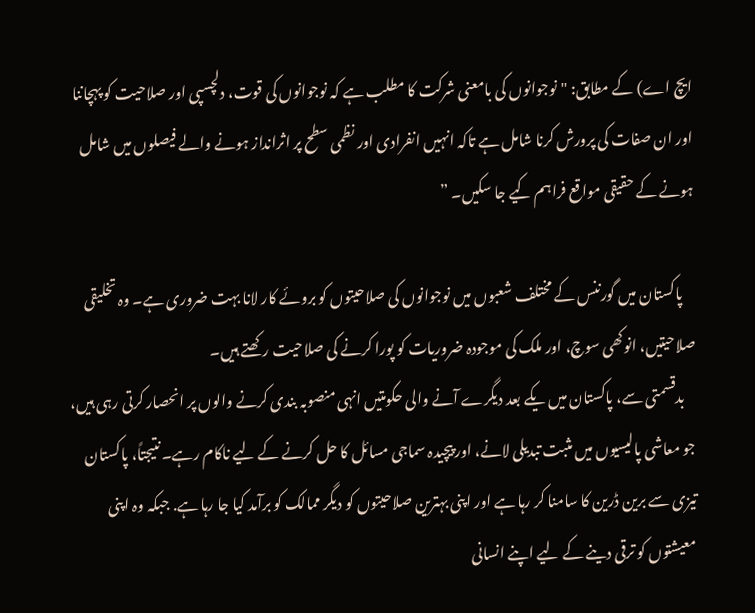ایچ اے) کے مطابق: "نوجوانوں کی بامعنی شرکت کا مطلب ہے کہ نوجوانوں کی قوت، دلچسپی اور صلاحیت کو پہچاننا اور ان صفات کی پرورش کرنا شامل ہے تاکہ انہیں انفرادی اور نظمی سطح پر اثرانداز ہونے والے فیصلوں میں شامل ہونے کے حقیقی مواقع فراہم کیے جا سکیں۔ ”

    پاکستان میں گورننس کے مختلف شعبوں میں نوجوانوں کی صلاحیتوں کو بروئے کار لانا بہت ضروری ہے۔ وہ تخلیقی صلاحیتیں، انوکھی سوچ، اور ملک کی موجودہ ضروریات کو پورا کرنے کی صلاحیت رکھتے ہیں۔
    بدقسمتی سے، پاکستان میں یکے بعد دیگرے آنے والی حکومتیں انہی منصوبہ بندی کرنے والوں پر انحصار کرتی رہی ہیں، جو معاشی پالیسیوں میں مثبت تبدیلی لانے، اور پیچیدہ سماجی مسائل کا حل کرنے کے لیے ناکام رہے۔ نتیجتاً، پاکستان تیزی سے برین ڈرین کا سامنا کر رہا ہے اور اپنی بہترین صلاحیتوں کو دیگر ممالک کو برآمد کیا جا رہا ہے. جبکہ وہ اپنی معیشتوں کو ترقی دینے کے لیے اپنے انسانی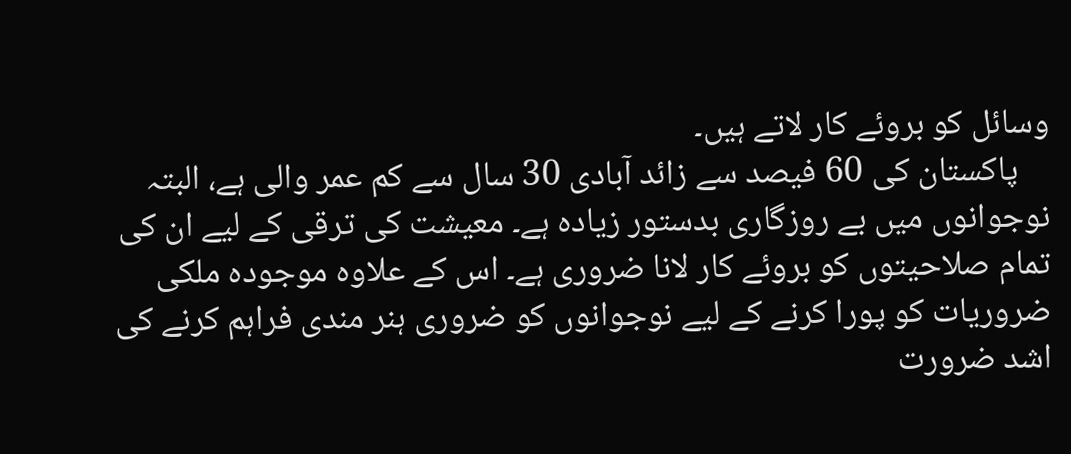وسائل کو بروئے کار لاتے ہیں۔
    پاکستان کی 60 فیصد سے زائد آبادی 30 سال سے کم عمر والی ہے، البتہ نوجوانوں میں بے روزگاری بدستور زیادہ ہے۔ معیشت کی ترقی کے لیے ان کی تمام صلاحیتوں کو بروئے کار لانا ضروری ہے۔ اس کے علاوہ موجودہ ملکی ضروریات کو پورا کرنے کے لیے نوجوانوں کو ضروری ہنر مندی فراہم کرنے کی اشد ضرورت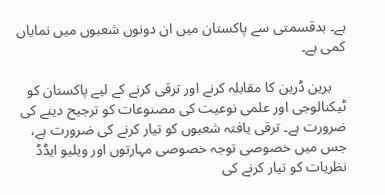ہے۔ بدقسمتی سے پاکستان میں ان دونوں شعبوں میں نمایاں کمی ہے۔

    برین ڈرین کا مقابلہ کرنے اور ترقی کرنے کے لیے پاکستان کو ٹیکنالوجی اور علمی نوعیت کی مصنوعات کو ترجیح دینے کی ضرورت ہے۔ ترقی یافتہ شعبوں کو تیار کرنے کی ضرورت ہے، جس میں خصوصی توجہ خصوصی مہارتوں اور ویلیو ایڈڈ نظریات کو تیار کرنے کی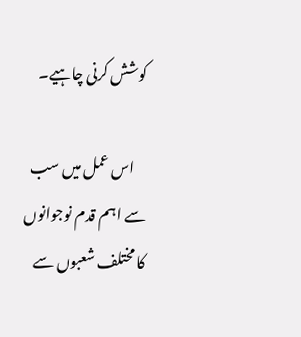کوشش کرنی چاہیے۔

    اس عمل میں سب سے اہم قدم نوجوانوں کا مختلف شعبوں سے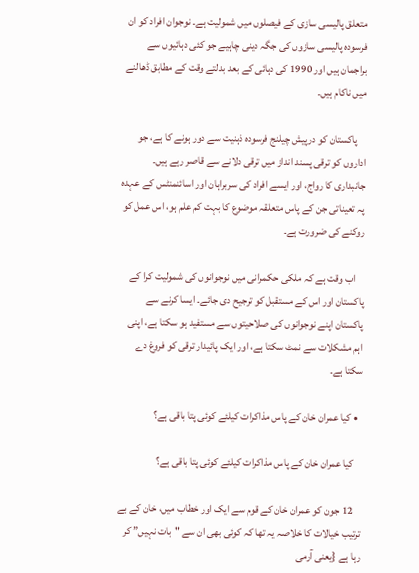متعلق پالیسی سازی کے فیصلوں میں شمولیت ہے۔ نوجوان افراد کو ان فرسودہ پالیسی سازوں کی جگہ دینی چاہیے جو کئی دہائیوں سے براجمان ہیں اور 1990 کی دہائی کے بعد بدلتے وقت کے مطابق ڈھالنے میں ناکام ہیں۔

    پاکستان کو درپیش چیلنج فرسودہ ذہنیت سے دور ہونے کا ہے، جو اداروں کو ترقی پسند انداز میں ترقی دلانے سے قاصر رہے ہیں۔ جانبداری کا رواج، اور ایسے افراد کی سربراہان اور اسائنمنٹس کے عہدہ پہ تعیناتی جن کے پاس متعلقہ موضوع کا بہت کم علم ہو، اس عمل کو روکنے کی ضرورت ہے۔

    اب وقت ہے کہ ملکی حکمرانی میں نوجوانوں کی شمولیت کرا کے پاکستان اور اس کے مستقبل کو ترجیح دی جائے۔ ایسا کرنے سے پاکستان اپنے نوجوانوں کی صلاحیتوں سے مستفید ہو سکتا ہے، اپنی اہم مشکلات سے نمٹ سکتا ہے، اور ایک پائیدار ترقی کو فروغ دے سکتا ہے۔

  • کیا عمران خان کے پاس مذاکرات کیلئے کوئی پتا باقی ہے؟

    کیا عمران خان کے پاس مذاکرات کیلئے کوئی پتا باقی ہے؟

    12 جون کو عمران خان کے قوم سے ایک اور خطاب میں، خان کے بے ترتیب خیالات کا خلاصہ یہ تھا کہ کوئی بھی ان سے "بات نہیں” کر رہا ہے {یعنی آرمی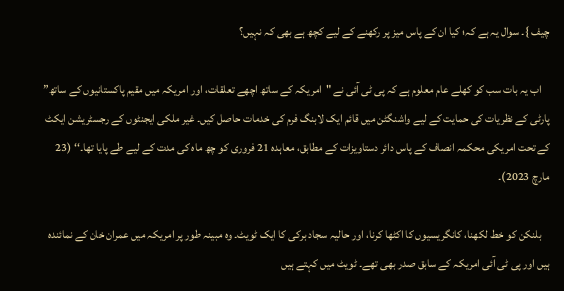چیف }۔ سوال یہ ہے کہ؛ کیا ان کے پاس میز پر رکھنے کے لیے کچھ ہے بھی کہ نہیں؟

    اب یہ بات سب کو کھلے عام معلوم ہے کہ پی ٹی آئی نے "امریکہ کے ساتھ اچھے تعلقات، اور امریکہ میں مقیم پاکستانیوں کے ساتھ” پارٹی کے نظریات کی حمایت کے لیے واشنگٹن میں قائم ایک لابنگ فرم کی خدمات حاصل کیں۔ غیر ملکی ایجنٹوں کے رجسٹریشن ایکٹ کے تحت امریکی محکمہ انصاف کے پاس دائر دستاویزات کے مطابق، معاہدہ 21 فروری کو چھ ماہ کی مدت کے لیے طے پایا تھا۔‘‘ (23 مارچ 2023)۔

    بلنکن کو خط لکھنا، کانگریسیوں کا اکٹھا کرنا، اور حالیہ سجاد برکی کا ایک ٹویٹ۔ وہ مبینہ طور پر امریکہ میں عمران خان کے نمائندہ ہیں اور پی ٹی آئی امریکہ کے سابق صدر بھی تھے۔ ٹویٹ میں کہتے ہیں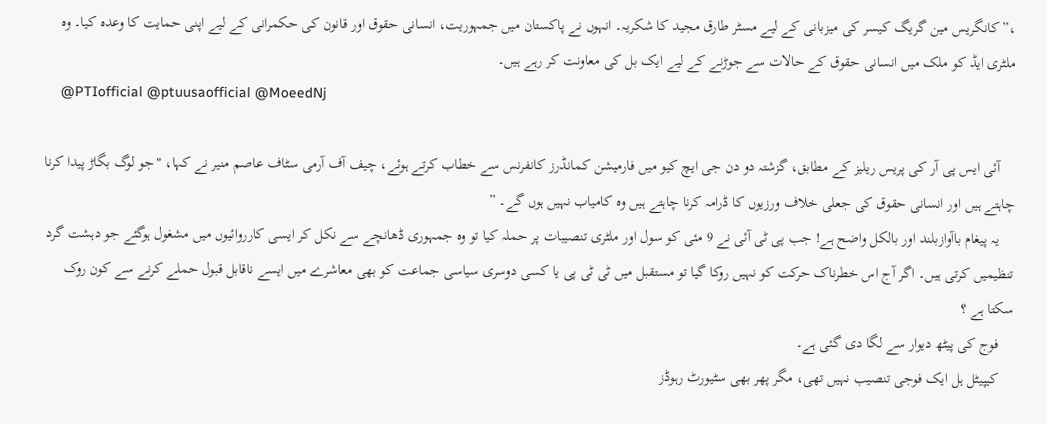،”کانگریس مین گریگ کیسر کی میزبانی کے لیے مسٹر طارق مجید کا شکریہ۔ انہوں نے پاکستان میں جمہوریت، انسانی حقوق اور قانون کی حکمرانی کے لیے اپنی حمایت کا وعدہ کیا۔ وہ ملٹری ایڈ کو ملک میں انسانی حقوق کے حالات سے جوڑنے کے لیے ایک بل کی معاونت کر رہے ہیں۔
    @PTIofficial @ptuusaofficial @MoeedNj

    آئی ایس پی آر کی پریس ریلیز کے مطابق، گزشتہ دو دن جی ایچ کیو میں فارمیشن کمانڈرز کانفرنس سے خطاب کرتے ہوئے، چیف آف آرمی سٹاف عاصم منیر نے کہا، "جو لوگ بگاڑ پیدا کرنا چاہتے ہیں اور انسانی حقوق کی جعلی خلاف ورزیوں کا ڈرامہ کرنا چاہتے ہیں وہ کامیاب نہیں ہوں گے۔ ”
    یہ پیغام باآوازبلند اور بالکل واضح ہے! جب پی ٹی آئی نے 9 مئی کو سول اور ملٹری تنصیبات پر حملہ کیا تو وہ جمہوری ڈھانچے سے نکل کر ایسی کارروائیوں میں مشغول ہوگئے جو دہشت گرد تنظیمیں کرتی ہیں۔ اگر آج اس خطرناک حرکت کو نہیں روکا گیا تو مستقبل میں ٹی ٹی پی یا کسی دوسری سیاسی جماعت کو بھی معاشرے میں ایسے ناقابل قبول حملے کرنے سے کون روک سکتا ہے ؟
    فوج کی پیٹھ دیوار سے لگا دی گئی ہے۔
    کیپیٹل ہل ایک فوجی تنصیب نہیں تھی، مگر پھر بھی سٹیورٹ رہوڈز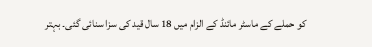کو حملے کے ماسٹر مائنڈ کے الزام میں 18 سال قید کی سزا سنائی گئی۔ بہتر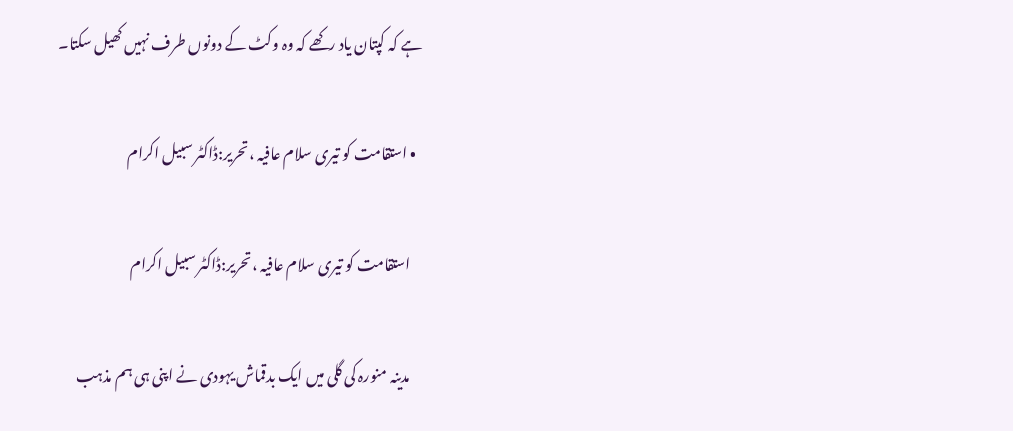ہے کہ کپتان یاد رکھے کہ وہ وکٹ کے دونوں طرف نہیں کھیل سکتا۔

  • استقامت کو تیری سلام عافیہ ،تحریر:ڈاکٹر سبیل اکرام

    استقامت کو تیری سلام عافیہ ،تحریر:ڈاکٹر سبیل اکرام

    مدینہ منورہ کی گلی میں ایک بدقماش یہودی نے اپنی ہی ہم مذہب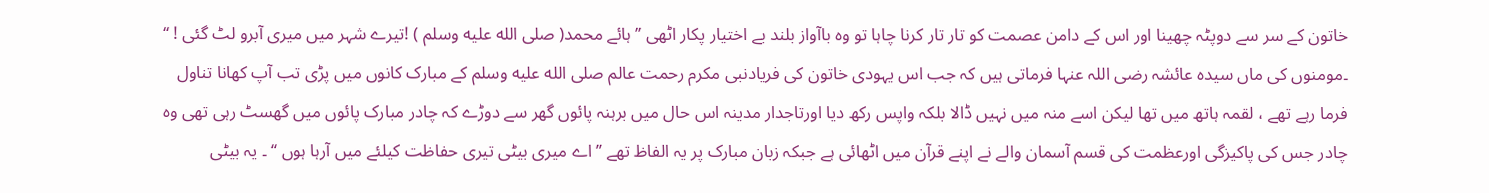خاتون کے سر سے دوپٹہ چھینا اور اس کے دامن عصمت کو تار تار کرنا چاہا تو وہ باآواز بلند بے اختیار پکار اٹھی ’’ ہائے محمد( صلى الله عليه وسلم ) !تیرے شہر میں میری آبرو لٹ گئی ! ‘‘ ۔مومنوں کی ماں سیدہ عائشہ رضی اللہ عنہا فرماتی ہیں کہ جب اس یہودی خاتون کی فریادنبی مکرم رحمت عالم صلى الله عليه وسلم کے مبارک کانوں میں پڑی تب آپ کھانا تناول فرما رہے تھے ، لقمہ ہاتھ میں تھا لیکن اسے منہ میں نہیں ڈالا بلکہ واپس رکھ دیا اورتاجدار مدینہ اس حال میں برہنہ پائوں گھر سے دوڑے کہ چادر مبارک پائوں میں گھسٹ رہی تھی وہ چادر جس کی پاکیزگی اورعظمت کی قسم آسمان والے نے اپنے قرآن میں اٹھائی ہے جبکہ زبان مبارک پر یہ الفاظ تھے ’’ اے میری بیٹی تیری حفاظت کیلئے میں آرہا ہوں ‘‘ ۔ یہ بیٹی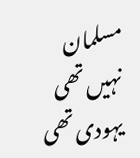مسلمان نہیں تھی یہودی تھی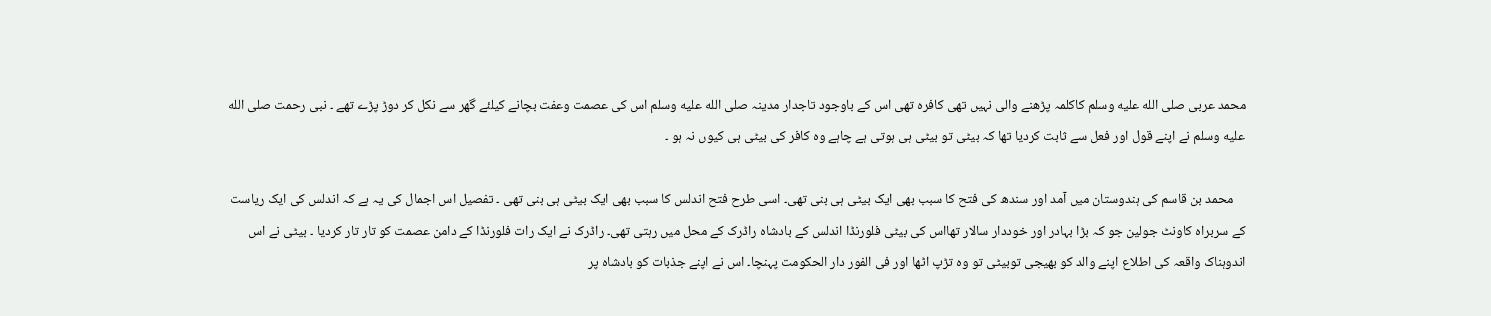محمد عربی صلى الله عليه وسلم کاکلمہ پڑھنے والی نہیں تھی کافرہ تھی اس کے باوجود تاجدار مدینہ صلى الله عليه وسلم اس کی عصمت وعفت بچانے کیلئے گھر سے نکل کر دوڑ پڑے تھے ۔ نبی رحمت صلى الله عليه وسلم نے اپنے قول اور فعل سے ثابت کردیا تھا کہ بیٹی تو بیٹی ہی ہوتی ہے چاہے وہ کافر کی بیٹی ہی کیوں نہ ہو ۔

    محمد بن قاسم کی ہندوستان میں آمد اور سندھ کی فتح کا سبب بھی ایک بیٹی ہی بنی تھی۔ اسی طرح فتح اندلس کا سبب بھی ایک بیٹی ہی بنی تھی ۔ تفصیل اس اجمال کی یہ ہے کہ اندلس کی ایک ریاست کے سربراہ کاونٹ جولین جو کہ بڑا بہادر اور خوددار سالار تھااس کی بیٹی فلورنڈا اندلس کے بادشاہ راڈرک کے محل میں رہتی تھی۔ راڈرک نے ایک رات فلورنڈا کے دامن عصمت کو تار تار کردیا ۔ بیٹی نے اس اندوہناک واقعہ کی اطلاع اپنے والد کو بھیجی توبیٹی تو وہ تڑپ اٹھا اور فی الفور دار الحکومت پہنچا۔ اس نے اپنے جذبات کو بادشاہ پر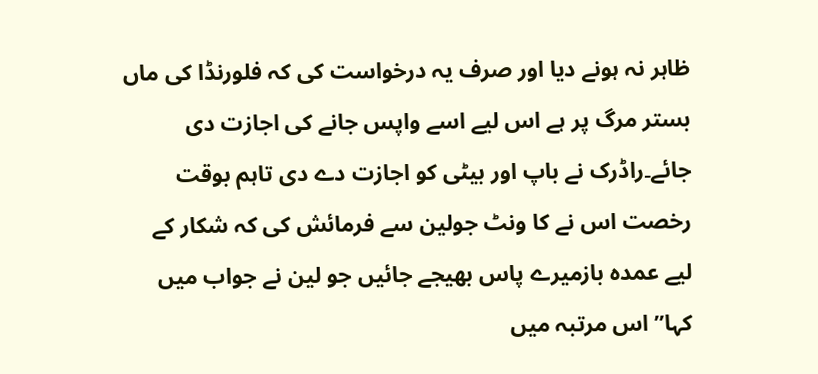ظاہر نہ ہونے دیا اور صرف یہ درخواست کی کہ فلورنڈا کی ماں بستر مرگ پر ہے اس لیے اسے واپس جانے کی اجازت دی جائے۔راڈرک نے باپ اور بیٹی کو اجازت دے دی تاہم بوقت رخصت اس نے کا ونٹ جولین سے فرمائش کی کہ شکار کے لیے عمدہ بازمیرے پاس بھیجے جائیں جو لین نے جواب میں کہا’’ اس مرتبہ میں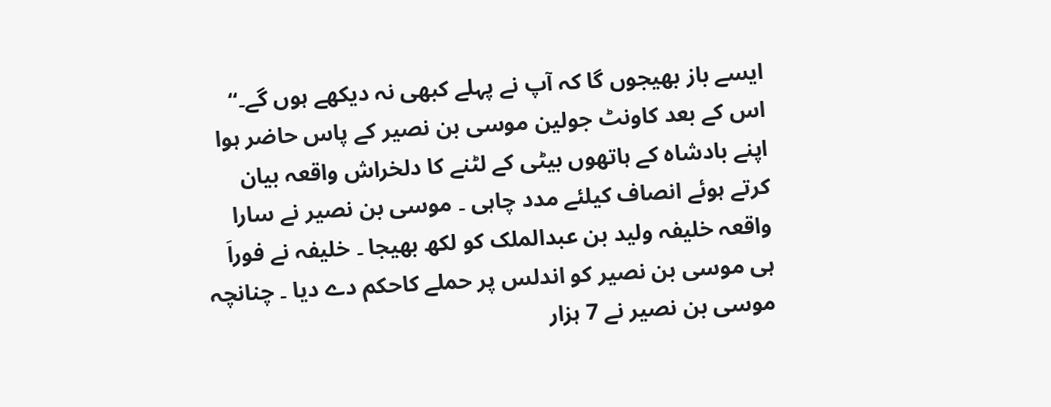ایسے باز بھیجوں گا کہ آپ نے پہلے کبھی نہ دیکھے ہوں گے۔‘‘ اس کے بعد کاونٹ جولین موسی بن نصیر کے پاس حاضر ہوا اپنے بادشاہ کے ہاتھوں بیٹی کے لٹنے کا دلخراش واقعہ بیان کرتے ہوئے انصاف کیلئے مدد چاہی ۔ موسی بن نصیر نے سارا واقعہ خلیفہ ولید بن عبدالملک کو لکھ بھیجا ۔ خلیفہ نے فوراَ ہی موسی بن نصیر کو اندلس پر حملے کاحکم دے دیا ۔ چنانچہ موسی بن نصیر نے 7 ہزار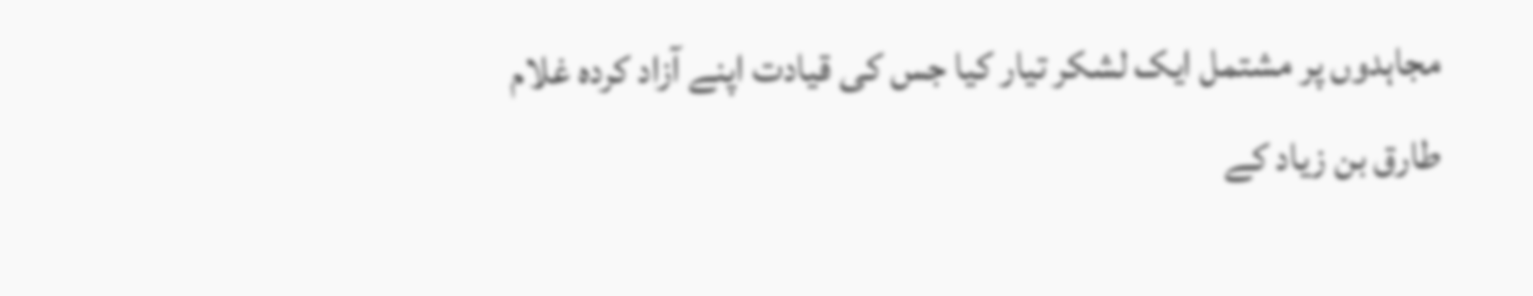مجاہدوں پر مشتمل ایک لشکر تیار کیا جس کی قیادت اپنے آزاد کردہ غلام طارق بن زیاد کے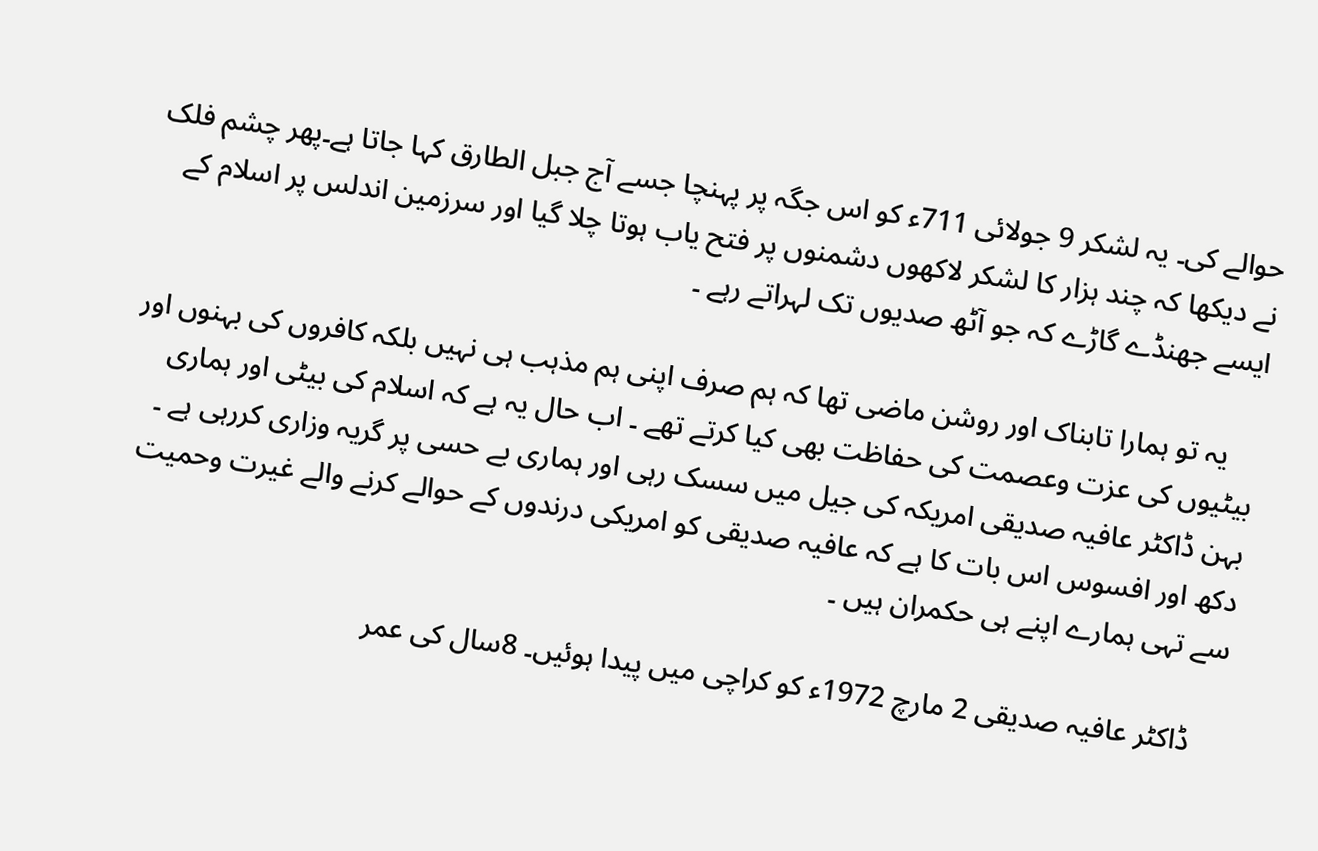حوالے کی۔ یہ لشکر 9 جولائی 711ء کو اس جگہ پر پہنچا جسے آج جبل الطارق کہا جاتا ہے۔پھر چشم فلک نے دیکھا کہ چند ہزار کا لشکر لاکھوں دشمنوں پر فتح یاب ہوتا چلا گیا اور سرزمین اندلس پر اسلام کے ایسے جھنڈے گاڑے کہ جو آٹھ صدیوں تک لہراتے رہے ۔

    یہ تو ہمارا تابناک اور روشن ماضی تھا کہ ہم صرف اپنی ہم مذہب ہی نہیں بلکہ کافروں کی بہنوں اور بیٹیوں کی عزت وعصمت کی حفاظت بھی کیا کرتے تھے ۔ اب حال یہ ہے کہ اسلام کی بیٹی اور ہماری بہن ڈاکٹر عافیہ صدیقی امریکہ کی جیل میں سسک رہی اور ہماری بے حسی پر گریہ وزاری کررہی ہے ۔ دکھ اور افسوس اس بات کا ہے کہ عافیہ صدیقی کو امریکی درندوں کے حوالے کرنے والے غیرت وحمیت سے تہی ہمارے اپنے ہی حکمران ہیں ۔

    ڈاکٹر عافیہ صدیقی 2 مارچ 1972ء کو کراچی میں پیدا ہوئیں۔ 8سال کی عمر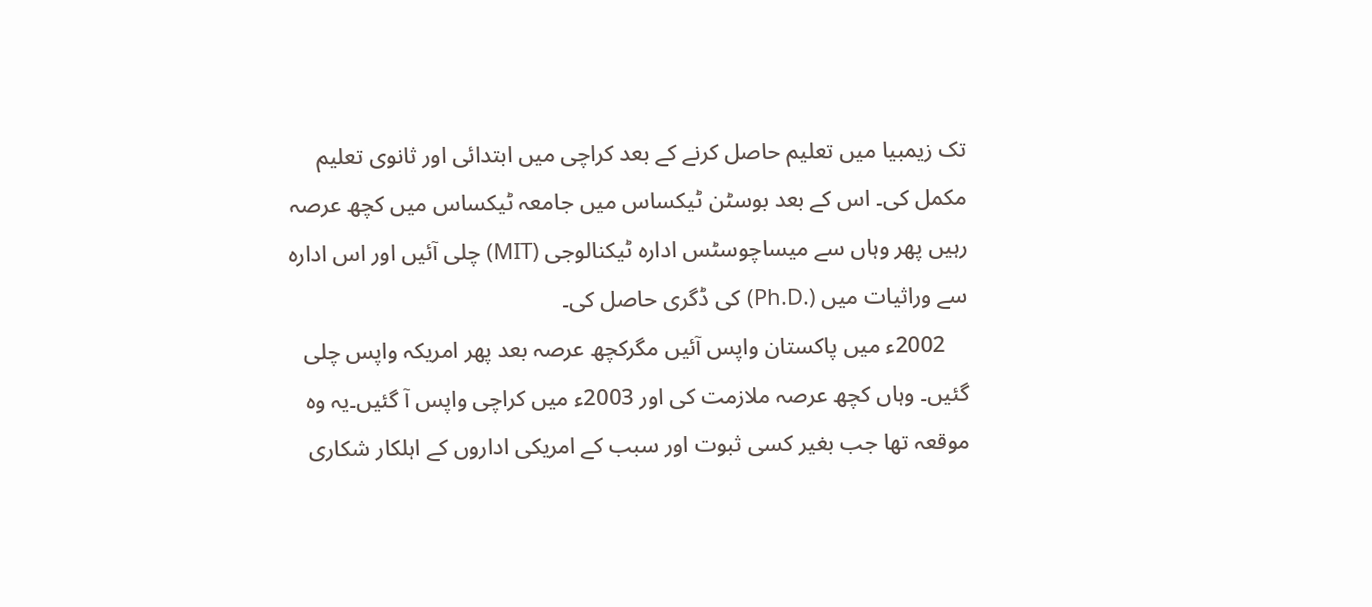تک زیمبیا میں تعلیم حاصل کرنے کے بعد کراچی میں ابتدائی اور ثانوی تعلیم مکمل کی۔ اس کے بعد بوسٹن ٹیکساس میں جامعہ ٹیکساس میں کچھ عرصہ رہیں پھر وہاں سے میساچوسٹس ادارہ ٹیکنالوجی (MIT) چلی آئیں اور اس ادارہ سے وراثیات میں (.Ph.D) کی ڈگری حاصل کی۔
    2002ء میں پاکستان واپس آئیں مگرکچھ عرصہ بعد پھر امریکہ واپس چلی گئیں۔ وہاں کچھ عرصہ ملازمت کی اور 2003ء میں کراچی واپس آ گئیں۔یہ وہ موقعہ تھا جب بغیر کسی ثبوت اور سبب کے امریکی اداروں کے اہلکار شکاری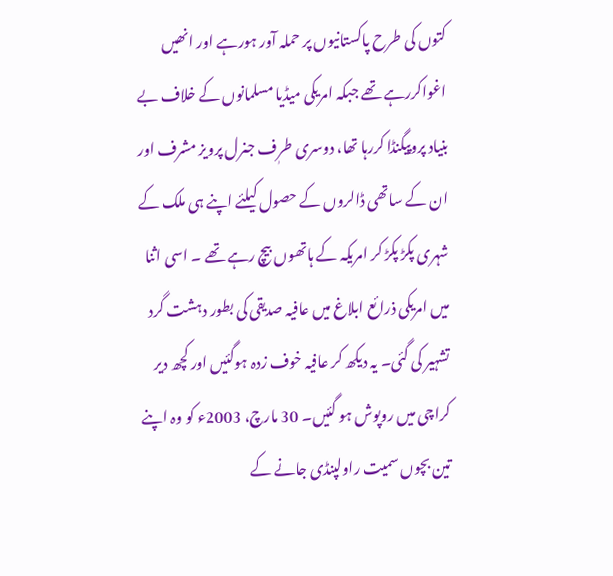کتوں کی طرح پاکستانیوں پر حملہ آور ہورہے اور انھیں اغواکررہے تھے جبکہ امریکی میڈیا مسلمانوں کے خلاف بے بنیاد پروپیگنڈا کررہا تھا، دوسری طرٖف جنرل پرویز مشرف اور ان کے ساتھی ڈالروں کے حصول کیلئے اپنے ہی ملک کے شہری پکڑ پکڑ کر امریکہ کے ہاتھوں بیچ رہے تھے ۔ اسی اثنا میں امریکی ذرائع ابلاغ میں عافیہ صدیقی کی بطور دہشت گرد تشہیر کی گئی۔ یہ دیکھ کر عافیہ خوف زدہ ہوگئیں اور کچھ دیر کراچی میں روپوش ہو گئیں۔ 30 مارچ، 2003ء کو وہ اپنے تین بچوں سمیت راولپنڈی جانے کے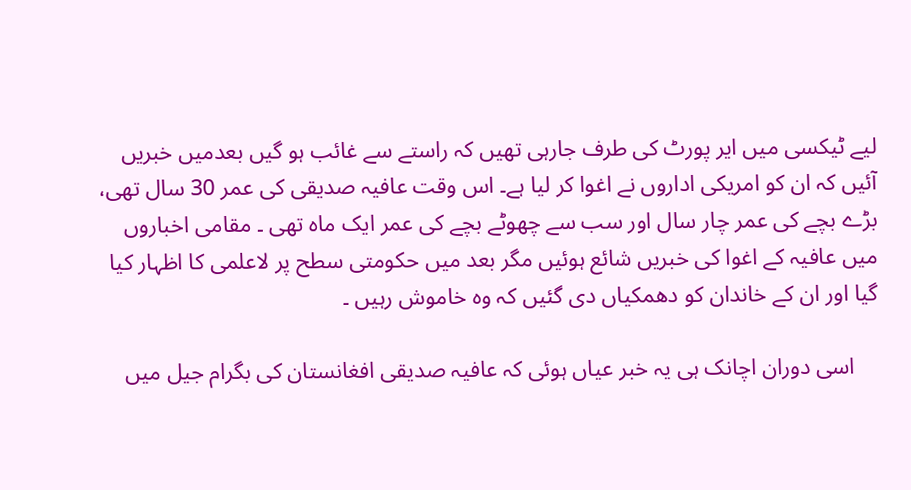لیے ٹیکسی میں ایر پورٹ کی طرف جارہی تھیں کہ راستے سے غائب ہو گیں بعدمیں خبریں آئیں کہ ان کو امریکی اداروں نے اغوا کر لیا ہے۔ اس وقت عافیہ صدیقی کی عمر 30 سال تھی، بڑے بچے کی عمر چار سال اور سب سے چھوٹے بچے کی عمر ایک ماہ تھی ۔ مقامی اخباروں میں عافیہ کے اغوا کی خبریں شائع ہوئیں مگر بعد میں حکومتی سطح پر لاعلمی کا اظہار کیا گیا اور ان کے خاندان کو دھمکیاں دی گئیں کہ وہ خاموش رہیں ۔

    اسی دوران اچانک ہی یہ خبر عیاں ہوئی کہ عافیہ صدیقی افغانستان کی بگرام جیل میں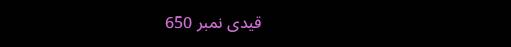قیدی نمبر 650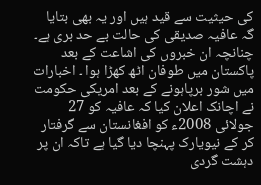کی حیثیت سے قید ہیں اور یہ بھی بتایا گہ عافیہ صدیقی کی حالت بے حد بری ہے۔ چنانچہ ان خبروں کی اشاعت کے بعد پاکستان میں طوفان اٹھ کھڑا ہوا ۔ اخبارات میں شور برپاہونے کے بعد امریکی حکومت نے اچانک اعلان کیا کہ عافیہ کو 27 جولائی 2008ء کو افغانستان سے گرفتار کر کے نیویارک پہنچا دیا گیا ہے تاکہ ان پر دہشت گردی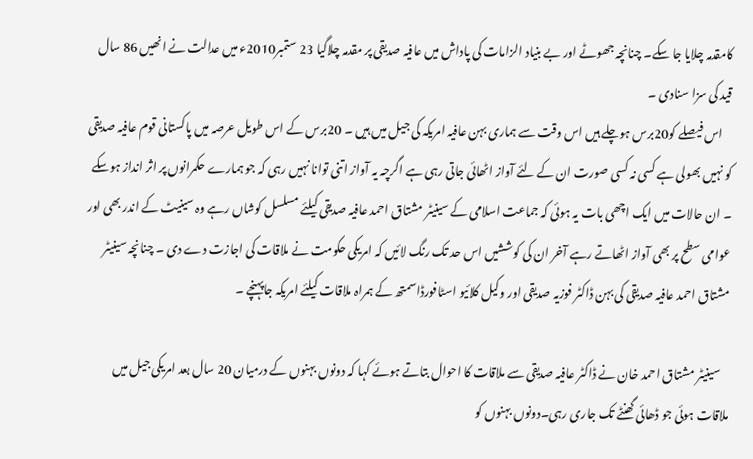کامقدمہ چلایا جا سکے۔ چنانچہ جھوٹے اور بے بنیاد الزامات کی پاداش میں عافیہ صدیقی پر مقدمہ چلاگیا 23 ستمبر2010ء میں عدالت نے انھیں 86 سال قید کی سزا سنادی ۔
    اس فیصلے کو20برس ہوچلے ہیں اس وقت سے ہماری بہن عافیہ امریکہ کی جیل میں ہیں ۔ 20برس کے اس طویل عرصہ میں پاکستانی قوم عافیہ صدیقی کو نہیں بھولی ہے کسی نہ کسی صورت ان کے لئے آواز اٹھائی جاتی رہی ہے اگرچہ یہ آواز اتنی توانا نہیں رہی کہ جو ہمارے حکمرانوں پر اثر انداز ہوسکے ۔ ان حالات میں ایک اچھی بات یہ ہوئی کہ جماعت اسلامی کے سینیٹر مشتاق احمد عافیہ صدیقی کیلئے مسلسل کوشاں رہے وہ سینیٹ کے اندر بھی اور عوامی سطح پر بھی آواز اٹھاتے رہے آخر ان کی کوششیں اس حد تک رنگ لائیں کہ امریکی حکومت نے ملاقات کی اجازت دے دی ۔ چنانچہ سینیٹر مشتاق احمد عافیہ صدیقی کی بہن ڈاکٹر فوزیہ صدیقی اور وکیل کلائیو اسٹافورڈاسمتھ کے ہمراہ ملاقات کیلئے امریکہ جاپہنچے ۔

    سینیٹر مشتاق احمد خان نے ڈاکٹر عافیہ صدیقی سے ملاقات کا احوال بتاتے ہوئے کہا کہ دونوں بہنوں کے درمیان 20 سال بعد امریکی جیل میں ملاقات ہوئی جو ڈھائی گھنٹے تک جاری رہی۔دونوں بہنوں کو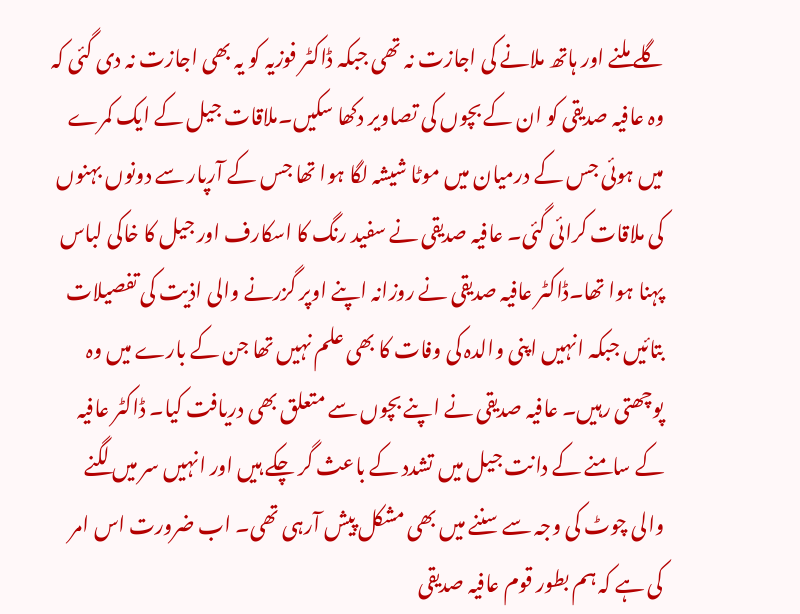گلے ملنے اور ہاتھ ملانے کی اجازت نہ تھی جبکہ ڈاکٹر فوزیہ کو یہ بھی اجازت نہ دی گئی کہ وہ عافیہ صدیقی کو ان کے بچوں کی تصاویر دکھا سکیں۔ملاقات جیل کے ایک کمرے میں ہوئی جس کے درمیان میں موٹا شیشہ لگا ہوا تھا جس کے آرپار سے دونوں بہنوں کی ملاقات کرائی گئی۔ عافیہ صدیقی نے سفید رنگ کا اسکارف اور جیل کا خاکی لباس پہنا ہوا تھا۔ڈاکٹر عافیہ صدیقی نے روزانہ اپنے اوپر گزرنے والی اذیت کی تفصیلات بتائیں جبکہ انہیں اپنی والدہ کی وفات کا بھی علم نہیں تھا جن کے بارے میں وہ پوچھتی رہیں۔ عافیہ صدیقی نے اپنے بچوں سے متعلق بھی دریافت کیا۔ ڈاکٹر عافیہ کے سامنے کے دانت جیل میں تشدد کے باعث گر چکے ہیں اور انہیں سر میں لگنے والی چوٹ کی وجہ سے سننے میں بھی مشکل پیش آرہی تھی۔ اب ضرورت اس امر کی ہے کہ ہم بطور قوم عافیہ صدیقی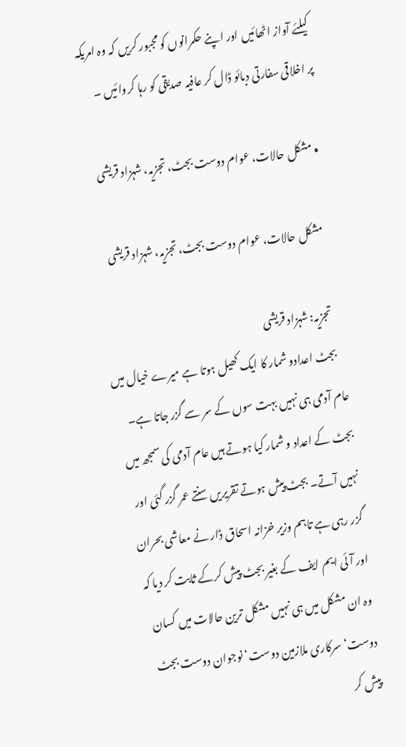کیلئے آواز اٹھائیں اور اپنے حکمرانوں کو مجبور کریں کہ وہ امریکہ پر اخلاقی سفارتی دبائو ڈال کر عافیہ صدیقی کو رہا کروائیں ۔

  • مشکل حالات، عوام دوست بجٹ، تجزیہ، شہزاد قریشی

    مشکل حالات، عوام دوست بجٹ، تجزیہ، شہزاد قریشی

    تجزیہ: شہزاد قریشی
    بجٹ اعدادو شمار کا ایک کھیل ہوتا ہے میرے خیال میں عام آدمی ہی نہیں بہت سوں کے سر سے گزر جاتا ہے۔ بجٹ کے اعداد و شمار کیا ہوتے ہیں عام آدمی کی سمجھ میں نہیں آتے۔ بجٹ پیش ہوتے تقریریں سنتے عمر گزر گئی اور گزر رہی ہے تاہم وزیر خزانہ اسحاق ڈار نے معاشی بحران اور آئی ایم ایف کے بغیر بجٹ پیش کرکے ثابت کر دیا کہ وہ ان مشکل میں ہی نہیں مشکل ترین حالات میں کسان دوست‘ سرکاری ملازمین دوست‘ نوجوان دوست بجٹ پیش کر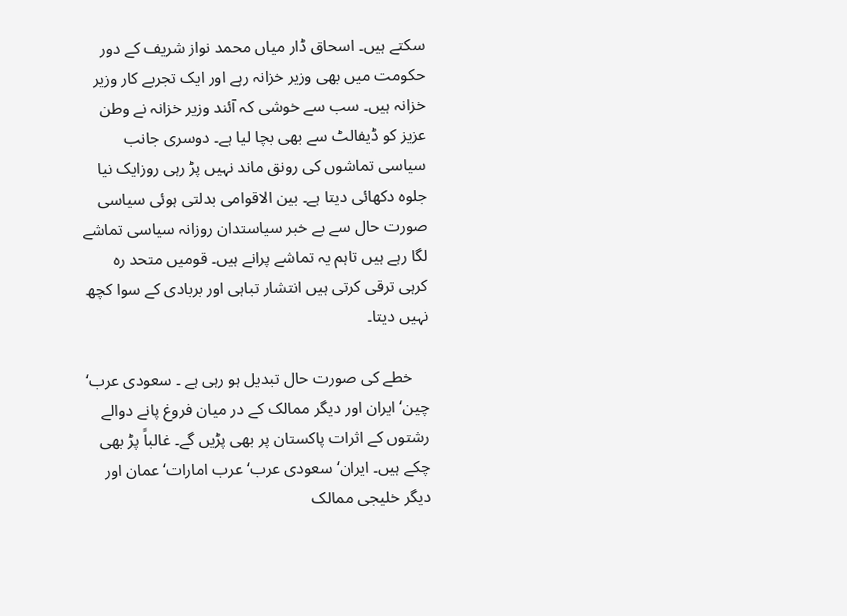سکتے ہیں۔ اسحاق ڈار میاں محمد نواز شریف کے دور حکومت میں بھی وزیر خزانہ رہے اور ایک تجربے کار وزیر خزانہ ہیں۔ سب سے خوشی کہ آئند وزیر خزانہ نے وطن عزیز کو ڈیفالٹ سے بھی بچا لیا ہے۔ دوسری جانب سیاسی تماشوں کی رونق ماند نہیں پڑ رہی روزایک نیا جلوہ دکھائی دیتا ہے۔ بین الاقوامی بدلتی ہوئی سیاسی صورت حال سے بے خبر سیاستدان روزانہ سیاسی تماشے لگا رہے ہیں تاہم یہ تماشے پرانے ہیں۔ قومیں متحد رہ کرہی ترقی کرتی ہیں انتشار تباہی اور بربادی کے سوا کچھ نہیں دیتا۔

    خطے کی صورت حال تبدیل ہو رہی ہے ۔ سعودی عرب‘ چین‘ ایران اور دیگر ممالک کے در میان فروغ پانے دوالے رشتوں کے اثرات پاکستان پر بھی پڑیں گے۔ غالباً پڑ بھی چکے ہیں۔ ایران‘ سعودی عرب‘ عرب امارات‘ عمان اور دیگر خلیجی ممالک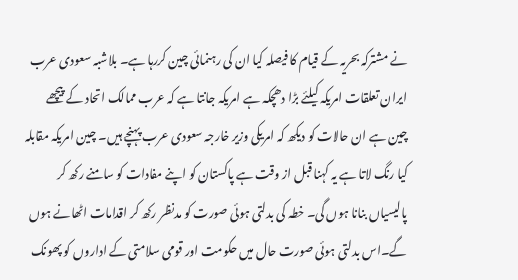نے مشترکہ بحریہ کے قیام کا فیصلہ کیا ان کی رہنمائی چین کررہا ہے۔ بلاشبہ سعودی عرب ایران تعلقات امریکہ کیلئے بڑا دھچکہ ہے امریکہ جانتا ہے کہ عرب ممالک اتحاد کے پیچھے چین ہے ان حالات کو دیکھ کہ امریکی وزیر خارجہ سعودی عرب پہنچے ہیں۔ چین امریکہ مقابلہ کیا رنگ لاتا ہے یہ کہنا قبل از وقت ہے پاکستان کو اپنے مفادات کو سامنے رکھ کر پالیسیاں بنانا ہوں گی۔ خطہ کی بدلتی ہوئی صورت کو مدنظر رکھ کر اقدامات اٹھانے ہوں گے۔اس بدلتی ہوئی صورت حال میں حکومت اور قومی سلامتی کے اداروں کو پھونک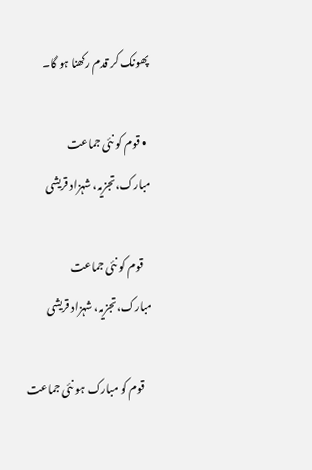پھونک کر قدم رکھنا ہو گا۔

  • قوم کو نئی جماعت مبارک،تجزیہ، شہزاد قریشی

    قوم کو نئی جماعت مبارک،تجزیہ، شہزاد قریشی

    قوم کو مبارک ہو نئی جماعت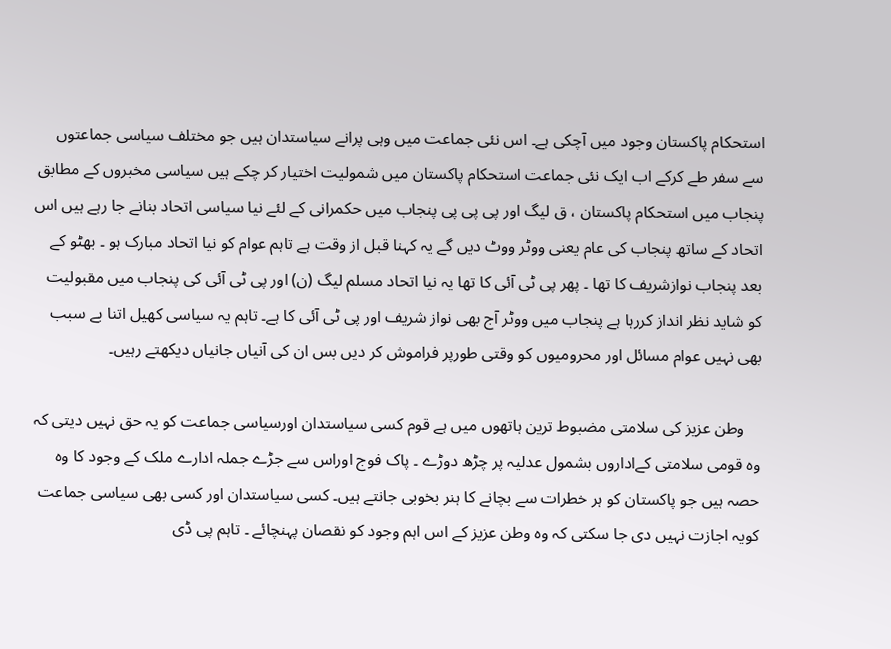استحکام پاکستان وجود میں آچکی ہے۔ اس نئی جماعت میں وہی پرانے سیاستدان ہیں جو مختلف سیاسی جماعتوں سے سفر طے کرکے اب ایک نئی جماعت استحکام پاکستان میں شمولیت اختیار کر چکے ہیں سیاسی مخبروں کے مطابق پنجاب میں استحکام پاکستان ، ق لیگ اور پی پی پی پنجاب میں حکمرانی کے لئے نیا سیاسی اتحاد بنانے جا رہے ہیں اس اتحاد کے ساتھ پنجاب کی عام یعنی ووٹر ووٹ دیں گے یہ کہنا قبل از وقت ہے تاہم عوام کو نیا اتحاد مبارک ہو ۔ بھٹو کے بعد پنجاب نوازشریف کا تھا ۔ پھر پی ٹی آئی کا تھا یہ نیا اتحاد مسلم لیگ (ن) اور پی ٹی آئی کی پنجاب میں مقبولیت کو شاید نظر انداز کررہا ہے پنجاب میں ووٹر آج بھی نواز شریف اور پی ٹی آئی کا ہے۔ تاہم یہ سیاسی کھیل اتنا بے سبب بھی نہیں عوام مسائل اور محرومیوں کو وقتی طورپر فراموش کر دیں بس ان کی آنیاں جانیاں دیکھتے رہیں۔

    وطن عزیز کی سلامتی مضبوط ترین ہاتھوں میں ہے قوم کسی سیاستدان اورسیاسی جماعت کو یہ حق نہیں دیتی کہ وہ قومی سلامتی کےاداروں بشمول عدلیہ پر چڑھ دوڑے ۔ پاک فوج اوراس سے جڑے جملہ ادارے ملک کے وجود کا وہ حصہ ہیں جو پاکستان کو ہر خطرات سے بچانے کا ہنر بخوبی جانتے ہیں۔ کسی سیاستدان اور کسی بھی سیاسی جماعت کویہ اجازت نہیں دی جا سکتی کہ وہ وطن عزیز کے اس اہم وجود کو نقصان پہنچائے ۔ تاہم پی ڈی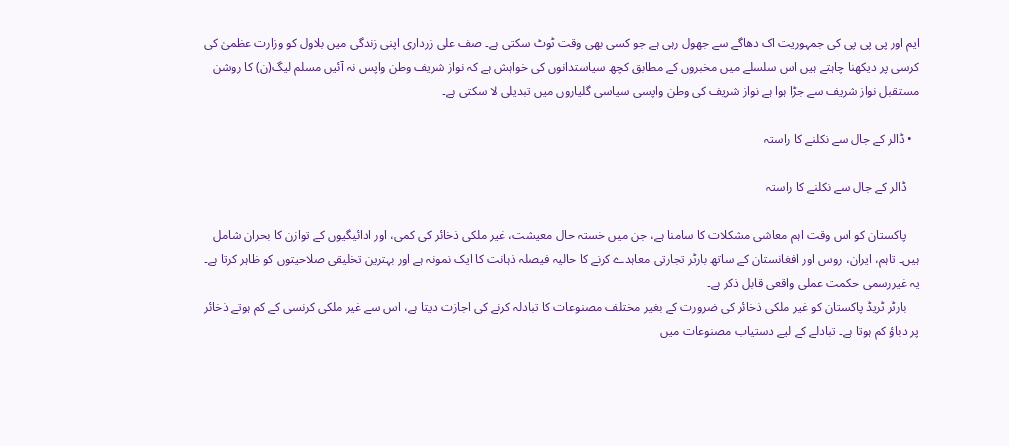ایم اور پی پی پی کی جمہوریت اک دھاگے سے جھول رہی ہے جو کسی بھی وقت ٹوٹ سکتی ہے۔ صف علی زرداری اپنی زندگی میں بلاول کو وزارت عظمیٰ کی کرسی پر دیکھنا چاہتے ہیں اس سلسلے میں مخبروں کے مطابق کچھ سیاستدانوں کی خواہش ہے کہ نواز شریف وطن واپس نہ آئیں مسلم لیگ(ن) کا روشن مستقبل نواز شریف سے جڑا ہوا ہے نواز شریف کی وطن واپسی سیاسی گلیاروں میں تبدیلی لا سکتی ہے۔

  • ڈالر کے جال سے نکلنے کا راستہ

    ڈالر کے جال سے نکلنے کا راستہ

    پاکستان کو اس وقت اہم معاشی مشکلات کا سامنا ہے، جن میں خستہ حال معیشت، غیر ملکی ذخائر کی کمی، اور ادائیگیوں کے توازن کا بحران شامل ہیں۔ تاہم، ایران، روس اور افغانستان کے ساتھ بارٹر تجارتی معاہدے کرنے کا حالیہ فیصلہ ذہانت کا ایک نمونہ ہے اور بہترین تخلیقی صلاحیتوں کو ظاہر کرتا ہے۔ یہ غیررسمی حکمت عملی واقعی قابل ذکر ہے۔
    بارٹر ٹریڈ پاکستان کو غیر ملکی ذخائر کی ضرورت کے بغیر مختلف مصنوعات کا تبادلہ کرنے کی اجازت دیتا ہے، اس سے غیر ملکی کرنسی کے کم ہوتے ذخائر پر دباؤ کم ہوتا ہے۔ تبادلے کے لیے دستیاب مصنوعات میں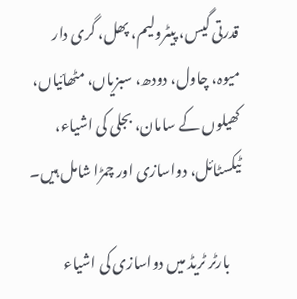قدرتی گیس، پیٹرولیم، پھل، گری دار میوہ، چاول، دودھ، سبزیاں، مٹھائیاں، کھیلوں کے سامان، بجلی کی اشیاء، ٹیکسٹائل، دواسازی اور چمڑا شامل ہیں۔

    بارٹر ٹریڈ میں دواسازی کی اشیاء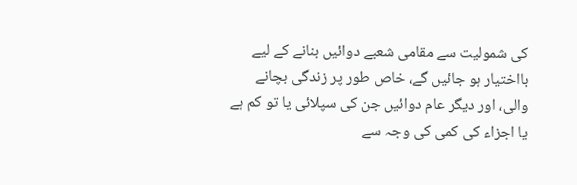کی شمولیت سے مقامی شعبے دوائیں بنانے کے لیے بااختیار ہو جائیں گے، خاص طور پر زندگی بچانے والی، اور دیگر عام دوائیں جن کی سپلائی یا تو کم ہے یا اجزاء کی کمی کی وجہ سے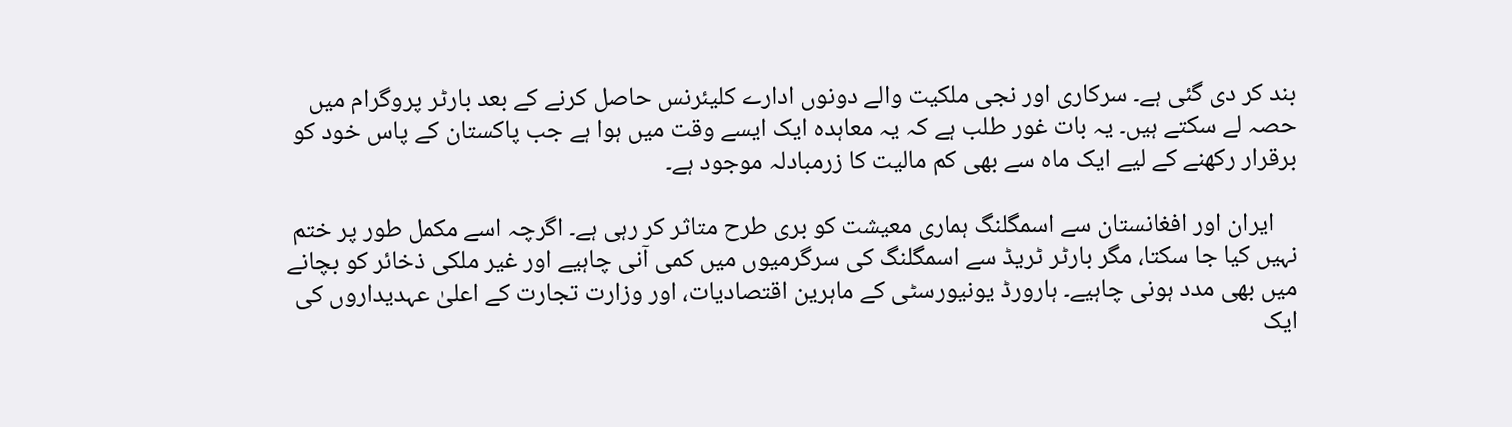بند کر دی گئی ہے۔ سرکاری اور نجی ملکیت والے دونوں ادارے کلیئرنس حاصل کرنے کے بعد بارٹر پروگرام میں حصہ لے سکتے ہیں۔ یہ بات غور طلب ہے کہ یہ معاہدہ ایک ایسے وقت میں ہوا ہے جب پاکستان کے پاس خود کو برقرار رکھنے کے لیے ایک ماہ سے بھی کم مالیت کا زرمبادلہ موجود ہے۔

    ایران اور افغانستان سے اسمگلنگ ہماری معیشت کو بری طرح متاثر کر رہی ہے۔ اگرچہ اسے مکمل طور پر ختم نہیں کیا جا سکتا، مگر بارٹر ٹریڈ سے اسمگلنگ کی سرگرمیوں میں کمی آنی چاہیے اور غیر ملکی ذخائر کو بچانے میں بھی مدد ہونی چاہیے۔ ہارورڈ یونیورسٹی کے ماہرین اقتصادیات، اور وزارت تجارت کے اعلیٰ عہدیداروں کی ایک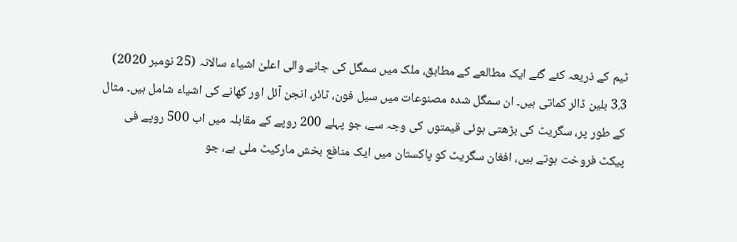ٹیم کے ذریعہ کئے گئے ایک مطالعے کے مطابق، ملک میں سمگل کی جانے والی اعلیٰ اشیاء سالانہ (25 نومبر 2020) 3.3 بلین ڈالر کماتی ہیں۔ ان سمگل شدہ مصنوعات میں سیل فون، ٹائر، انجن آئل اور کھانے کی اشیاء شامل ہیں۔ مثال کے طور پر، سگریٹ کی بڑھتی ہوئی قیمتوں کی وجہ سے، جو پہلے 200 روپے کے مقابلہ میں اب 500 روپے فی پیکٹ فروخت ہوتے ہیں، افغان سگریٹ کو پاکستان میں ایک منافع بخش مارکیٹ ملی ہے، جو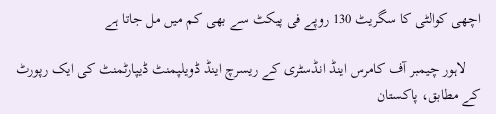اچھی کوالٹی کا سگریٹ 130 روپے فی پیکٹ سے بھی کم میں مل جاتا ہے

    لاہور چیمبر آف کامرس اینڈ انڈسٹری کے ریسرچ اینڈ ڈویلپمنٹ ڈیپارٹمنٹ کی ایک رپورٹ کے مطابق، پاکستان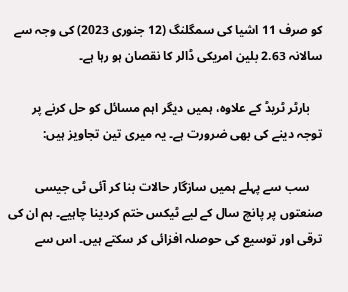کو صرف 11 اشیا کی سمگلنگ (12 جنوری 2023) کی وجہ سے سالانہ 2.63 بلین امریکی ڈالر کا نقصان ہو رہا ہے۔

    بارٹر ٹریڈ کے علاوہ، ہمیں دیگر اہم مسائل کو حل کرنے پر توجہ دینے کی بھی ضرورت ہے۔ یہ میری تین تجاویز ہیں:

    سب سے پہلے ہمیں سازگار حالات بنا کر آئی ٹی جیسی صنعتوں پر پانچ سال کے لیے ٹیکس ختم کردینا چاہیے۔ ہم ان کی ترقی اور توسیع کی حوصلہ افزائی کر سکتے ہیں۔ اس سے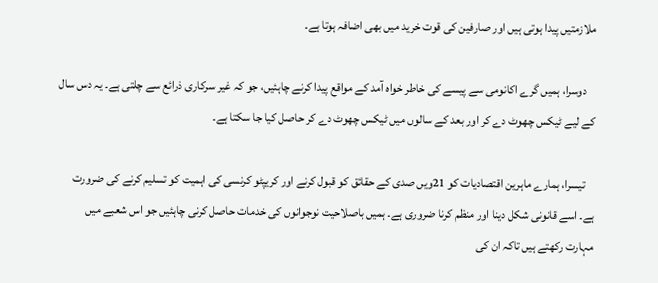ملازمتیں پیدا ہوتی ہیں اور صارفین کی قوت خرید میں بھی اضافہ ہوتا ہے۔

    دوسرا، ہمیں گرے اکانومی سے پیسے کی خاطر خواہ آمد کے مواقع پیدا کرنے چاہئیں، جو کہ غیر سرکاری ذرائع سے چلتی ہے۔ یہ دس سال کے لیے ٹیکس چھوٹ دے کر اور بعد کے سالوں میں ٹیکس چھوٹ دے کر حاصل کیا جا سکتا ہے۔

    تیسرا، ہمارے ماہرین اقتصادیات کو 21ویں صدی کے حقائق کو قبول کرنے اور کریپٹو کرنسی کی اہمیت کو تسلیم کرنے کی ضرورت ہے۔ اسے قانونی شکل دینا اور منظم کرنا ضروری ہے۔ ہمیں باصلاحیت نوجوانوں کی خدمات حاصل کرنی چاہئیں جو اس شعبے میں مہارت رکھتے ہیں تاکہ ان کی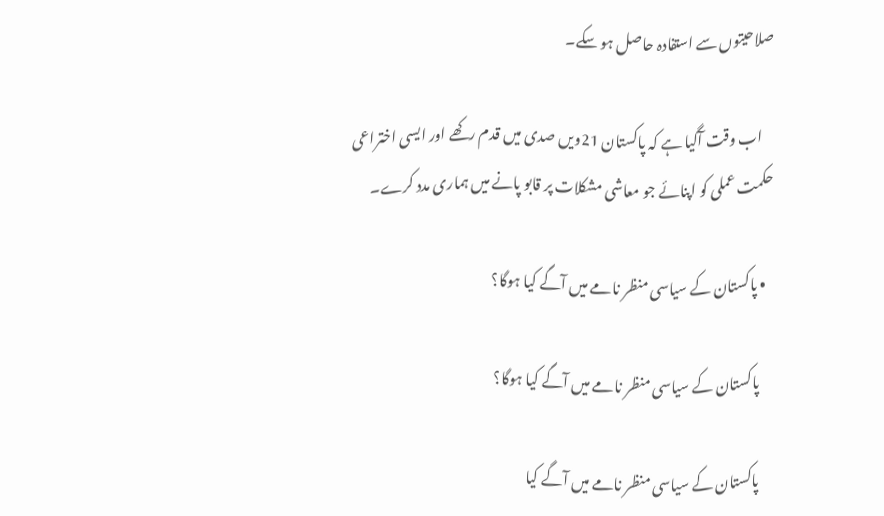صلاحیتوں سے استفادہ حاصل ہو سکے۔

    اب وقت آگیا ہے کہ پاکستان 21ویں صدی میں قدم رکھے اور ایسی اختراعی حکمت عملی کو اپنائے جو معاشی مشکلات پر قابو پانے میں ہماری مدد کرے۔

  • پاکستان کے سیاسی منظر نامے میں آگے کیا ہوگا؟

    پاکستان کے سیاسی منظر نامے میں آگے کیا ہوگا؟

    پاکستان کے سیاسی منظر نامے میں آگے کیا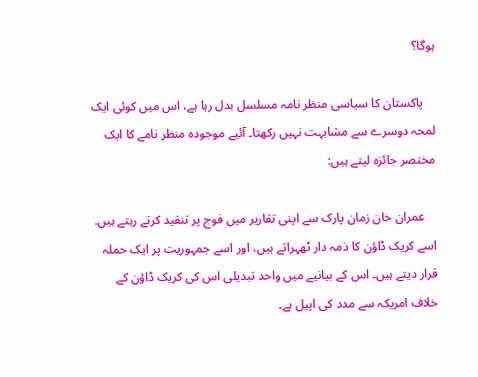ہوگا؟

    پاکستان کا سیاسی منظر نامہ مسلسل بدل رہا ہے، اس میں کوئی ایک لمحہ دوسرے سے مشابہت نہیں رکھتا۔ آئیے موجودہ منظر نامے کا ایک مختصر جائزہ لیتے ہیں:

    عمران خان زمان پارک سے اپنی تقاریر میں فوج پر تنقید کرتے رہتے ہیں. اسے کریک ڈاؤن کا ذمہ دار ٹھہراتے ہیں، اور اسے جمہوریت پر ایک حملہ قرار دیتے ہیں۔ اس کے بیانیے میں واحد تبدیلی اس کی کریک ڈاؤن کے خلاف امریکہ سے مدد کی اپیل ہے۔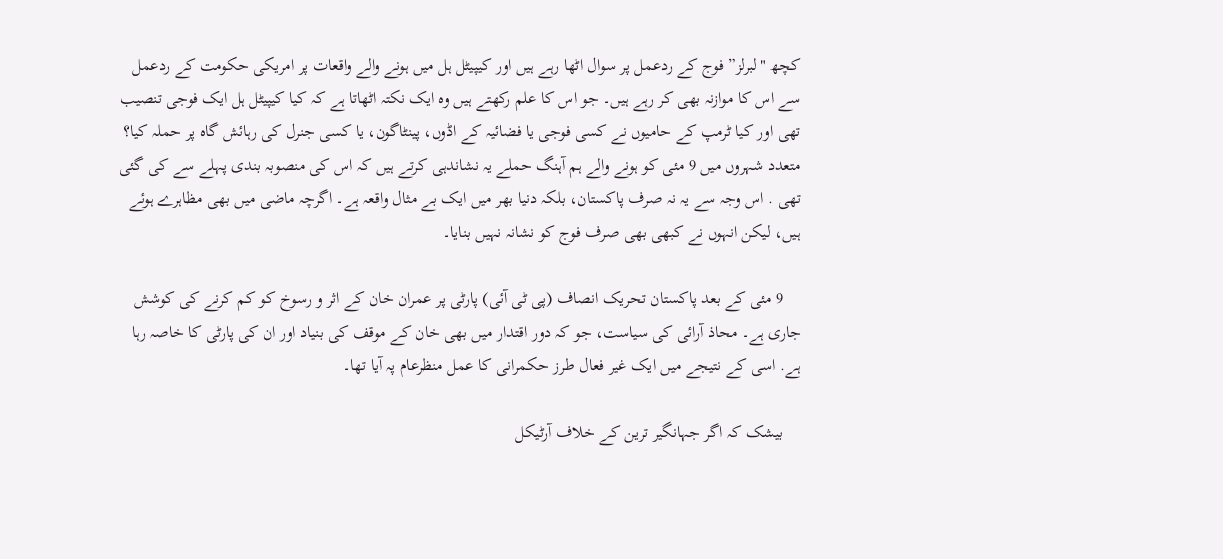کچھ "لبرلز” فوج کے ردعمل پر سوال اٹھا رہے ہیں اور کیپیٹل ہل میں ہونے والے واقعات پر امریکی حکومت کے ردعمل سے اس کا موازنہ بھی کر رہے ہیں۔ جو اس کا علم رکھتے ہیں وہ ایک نکتہ اٹھاتا ہے کہ کیا کیپیٹل ہل ایک فوجی تنصیب تھی اور کیا ٹرمپ کے حامیوں نے کسی فوجی یا فضائیہ کے اڈوں، پینٹاگون، یا کسی جنرل کی رہائش گاہ پر حملہ کیا؟ متعدد شہروں میں 9 مئی کو ہونے والے ہم آہنگ حملے یہ نشاندہی کرتے ہیں کہ اس کی منصوبہ بندی پہلے سے کی گئی تھی . اس وجہ سے یہ نہ صرف پاکستان، بلکہ دنیا بھر میں ایک بے مثال واقعہ ہے۔ اگرچہ ماضی میں بھی مظاہرے ہوئے ہیں، لیکن انہوں نے کبھی بھی صرف فوج کو نشانہ نہیں بنایا۔

    9 مئی کے بعد پاکستان تحریک انصاف (پی ٹی آئی) پارٹی پر عمران خان کے اثر و رسوخ کو کم کرنے کی کوشش جاری ہے۔ محاذ آرائی کی سیاست، جو کہ دور اقتدار میں بھی خان کے موقف کی بنیاد اور ان کی پارٹی کا خاصہ رہا ہے. اسی کے نتیجے میں ایک غیر فعال طرز حکمرانی کا عمل منظرعام پہ آیا تھا۔

    بیشک کہ اگر جہانگیر ترین کے خلاف آرٹیکل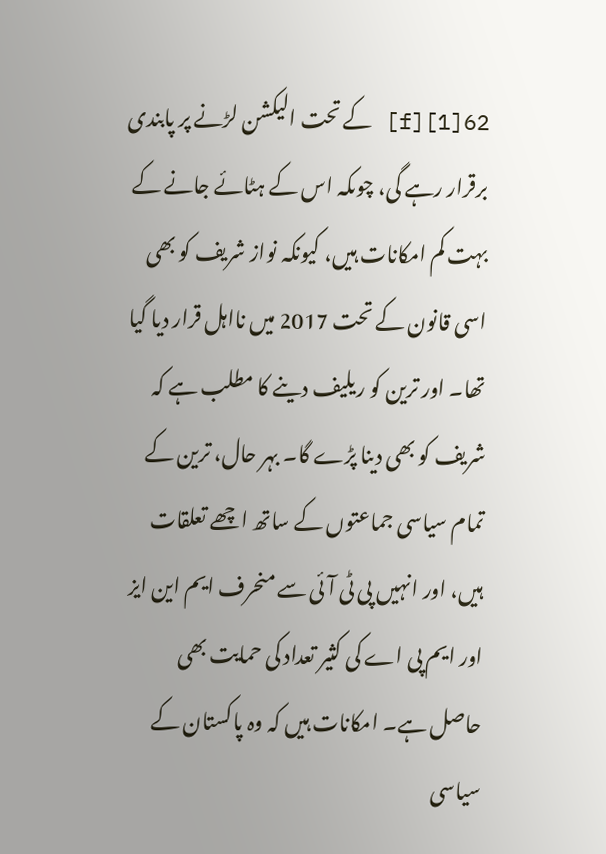62[1][f] کے تحت الیکشن لڑنے پر پابندی برقرار رہے گی، چوںکہ اس کے ہٹائے جانے کے بہت کم امکانات ہیں، کیونکہ نواز شریف کو بھی اسی قانون کے تحت 2017 میں نااہل قرار دیا گیا تھا۔ اور ترین کو ریلیف دینے کا مطلب ہے کہ شریف کو بھی دینا پڑے گا۔ بہر حال، ترین کے تمام سیاسی جماعتوں کے ساتھ اچھے تعلقات ہیں، اور انہیں پی ٹی آئی سے منحرف ایم این ایز اور ایم پی اے کی کثیر تعداد کی حمایت بھی حاصل ہے۔ امکانات ہیں کہ وہ پاکستان کے سیاسی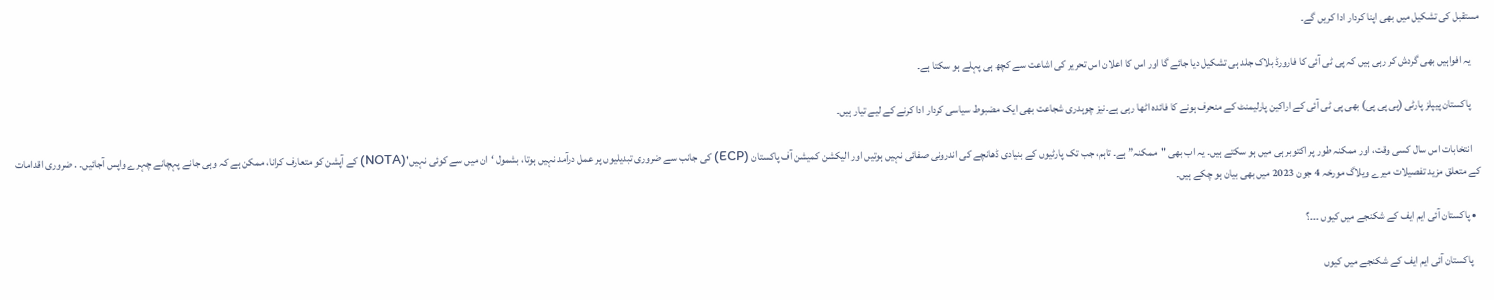مستقبل کی تشکیل میں بھی اپنا کردار ادا کریں گے۔

    یہ افواہیں بھی گردش کر رہی ہیں کہ پی ٹی آئی کا فارورڈ بلاک جلد ہی تشکیل دیا جائے گا اور اس کا اعلان اس تحریر کی اشاعت سے کچھ ہی پہلے ہو سکتا ہے۔

    پاکستان پیپلز پارٹی (پی پی پی) بھی پی ٹی آئی کے اراکین پارلیمنٹ کے منحرف ہونے کا فائدہ اٹھا رہی ہے۔نیز چوہدری شجاعت بھی ایک مضبوط سیاسی کردار ادا کرنے کے لیے تیار ہیں۔

    انتخابات اس سال کسی وقت، اور ممکنہ طور پر اکتوبر ہی میں ہو سکتے ہیں۔ یہ اب بھی "ممکنہ” ہے۔ تاہم، جب تک پارٹیوں کے بنیادی ڈھانچے کی اندرونی صفائی نہیں ہوتیں اور الیکشن کمیشن آف پاکستان (ECP) کی جانب سے ضروری تبدیلیوں پر عمل درآمد نہیں ہوتا، بشمول ‘ان میں سے کوئی نہیں'(NOTA) کے آپشن کو متعارف کرانا، ممکن ہے کہ وہی جانے پہچانے چہرے واپس آجائیں۔ . ضروری اقدامات کے متعلق مزید تفصیلات میرے ویلاگ مورخہ 4 جون 2023 میں بھی بیان ہو چکے ہیں۔

  • پاکستان آئی ایم ایف کے شکنجے میں کیوں ۔۔۔؟

    پاکستان آئی ایم ایف کے شکنجے میں کیوں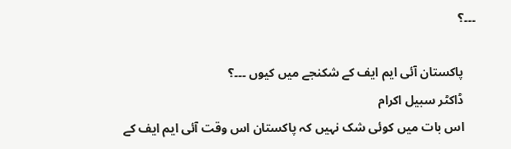۔۔۔؟

    پاکستان آئی ایم ایف کے شکنجے میں کیوں ۔۔۔؟
    ڈاکٹر سبیل اکرام
    اس بات میں کوئی شک نہیں کہ پاکستان اس وقت آئی ایم ایف کے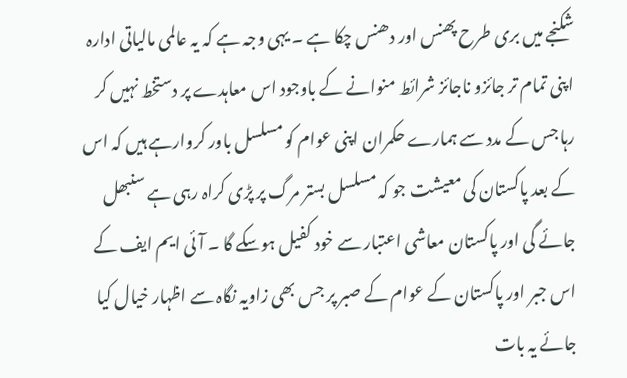شکنجے میں بری طرح پھنس اور دھنس چکا ہے ۔ یہی وجہ ہے کہ یہ عالمی مالیاتی ادارہ اپنی تمام تر جائزو ناجائز شرائط منوانے کے باوجود اس معاہدے پر دستخط نہیں کر رہا جس کے مدد سے ہمارے حکمران اپنی عوام کو مسلسل باور کروارہے ہیں کہ اس کے بعد پاکستان کی معیشت جو کہ مسلسل بستر مرگ پر پڑی کراہ رہی ہے سنبھل جائے گی اور پاکستان معاشی اعتبار سے خود کفیل ہوسکے گا ۔ آئی ایم ایف کے اس جبر اور پاکستان کے عوام کے صبر پر جس بھی زاویہ نگاہ سے اظہار خیال کیا جائے یہ بات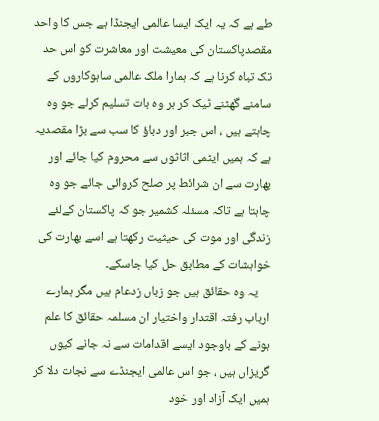طے ہے کہ یہ ایک ایسا عالمی ایجنڈا ہے جس کا واحد مقصدپاکستان کی معیشت اور معاشرت کو اس حد تک تباہ کرنا ہے کہ ہمارا ملک عالمی ساہوکاروں کے سامنے گھٹنے ٹیک کر ہر وہ بات تسلیم کرلے جو وہ چاہتے ہیں ، اس جبر اور دباؤ کا سب سے بڑا مقصدیہ ہے کہ ہمیں ایٹمی اثاثوں سے محروم کیا جائے اور بھارت سے ان شرائط پر صلح کروائی جائے جو وہ چاہتا ہے تاکہ مسئلہ کشمیر جو کہ پاکستان کےلئے زندگی اور موت کی حیثیت رکھتا ہے اسے بھارت کی خواہشات کے مطابق حل کیا جاسکے۔
    یہ وہ حقائق ہیں جو زباں زدعام ہیں مگر ہمارے ارباب رفتہ اقتدار واختیار ان مسلمہ حقائق کا علم ہونے کے باوجود ایسے اقدامات سے نہ جانے کیوں گریزاں ہیں ، جو اس عالمی ایجنڈے سے نجات دلا کر ہمیں ایک آزاد اور خود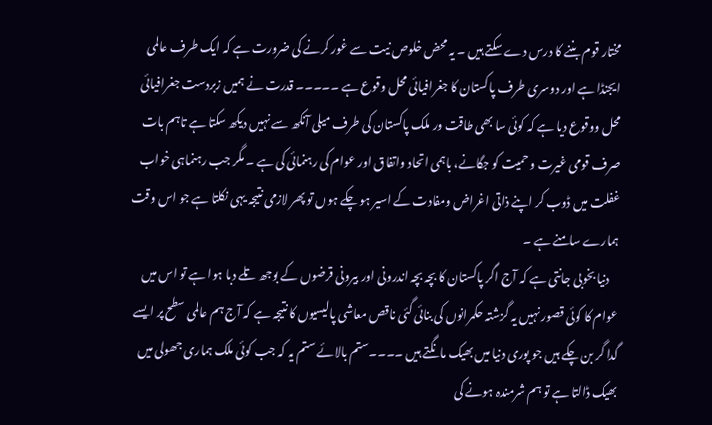مختار قوم بننے کا درس دے سکتے ہیں ۔ یہ محض خلوص نیت سے غور کرنے کی ضرورت ہے کہ ایک طرف عالمی ایجنڈا ہے اور دوسری طرف پاکستان کا جغرافیائی محل وقوع ہے ۔۔۔۔۔ قدرت نے ہمیں زبردست جغرافیائی محل ووقوع دیا ہے کہ کوئی سا بھی طاقت ور ملک پاکستان کی طرف میلی آنکھ سے نہیں دیکھ سکتا ہے تاہم بات صرف قومی غیرت وحمیت کو جگانے، باہمی اتحاد واتفاق اور عوام کی رہنمائی کی ہے ۔ مگر جب رہنماہی خواب غفلت میں ڈوب کر اپنے ذاتی اغراض ومفادت کے اسیر ہو چکے ہوں تو پھر لازمی نتیجہ یہی نکلتا ہے جو اس وقت ہمارے سامنے ہے ۔
    دنیا بخوبی جانتی ہے کہ آج اگر پاکستان کا بچہ بچہ اندرونی اور بیرونی قرضوں کے بوجھ تلے دبا ہوا ہے تو اس میں عوام کا کوئی قصور نہیں یہ گزشتہ حکمرانوں کی بنائی گئی ناقص معاشی پالیسیوں کا نتیجہ ہے کہ آج ہم عالمی سطح پر ایسے گدا گر بن چکے ہیں جو پوری دنیا میں بھیک مانگتے ہیں ۔۔۔۔ستم بالائے ستم یہ کہ جب کوئی ملک ہماری جھولی میں بھیک ڈالتا ہے تو ہم شرمندہ ہونے کی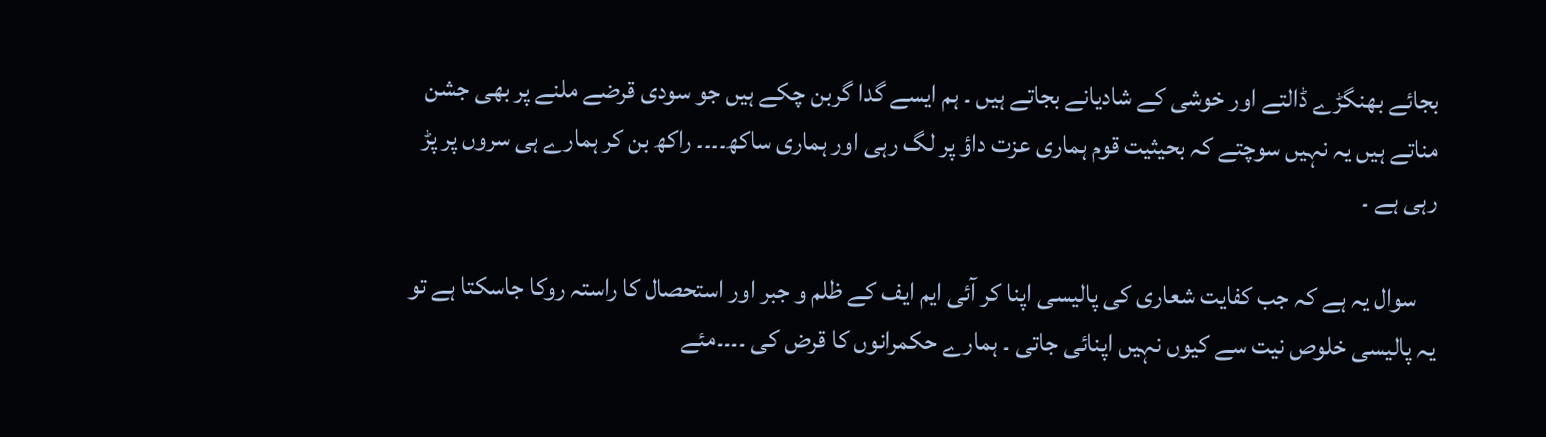بجائے بھنگڑے ڈالتے اور خوشی کے شادیانے بجاتے ہیں ۔ ہم ایسے گدا گربن چکے ہیں جو سودی قرضے ملنے پر بھی جشن مناتے ہیں یہ نہیں سوچتے کہ بحیثیت قوم ہماری عزت داؤ پر لگ رہی اور ہماری ساکھ۔۔۔۔ راکھ بن کر ہمارے ہی سروں پر پڑ رہی ہے ۔

    سوال یہ ہے کہ جب کفایت شعاری کی پالیسی اپنا کر آئی ایم ایف کے ظلم و جبر اور استحصال کا راستہ روکا جاسکتا ہے تو یہ پالیسی خلوص نیت سے کیوں نہیں اپنائی جاتی ۔ ہمارے حکمرانوں کا قرض کی ۔۔۔۔مئے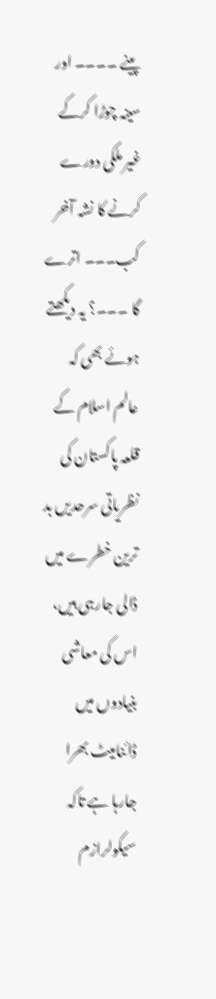پینے ۔۔۔۔ اور سینہ چوڑا کرکے غیر ملکی دورے کرنے کا نشہ آخر کب۔۔۔ اترے گا ۔۔۔؟ یہ دیکھتے ہوئے بھی کہ عالم اسلام کے قلعہ پاکستان کی نظریاتی سرحدیں بد ترین خطرے میں ڈالی جارہی ہیں، اس کی معاشی بنیادوں میں ڈائنامیٹ بھرا جارہا ہے تاکہ سیکولرازم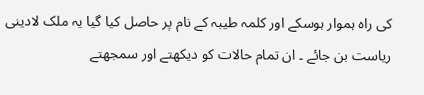کی راہ ہموار ہوسکے اور کلمہ طیبہ کے نام پر حاصل کیا گیا یہ ملک لادینی ریاست بن جائے ۔ ان تمام حالات کو دیکھتے اور سمجھتے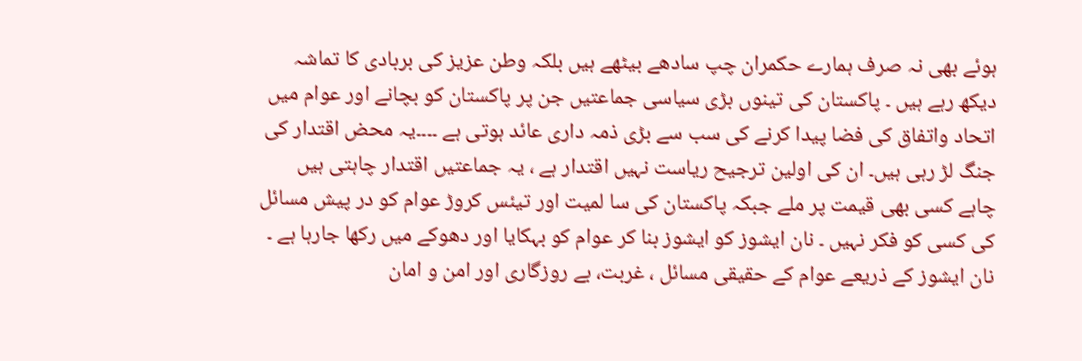ہوئے بھی نہ صرف ہمارے حکمران چپ سادھے بیٹھے ہیں بلکہ وطن عزیز کی بربادی کا تماشہ دیکھ رہے ہیں ۔ پاکستان کی تینوں بڑی سیاسی جماعتیں جن پر پاکستان کو بچانے اور عوام میں اتحاد واتفاق کی فضا پیدا کرنے کی سب سے بڑی ذمہ داری عائد ہوتی ہے ۔۔۔۔یہ محض اقتدار کی جنگ لڑ رہی ہیں۔ ان کی اولین ترجیح ریاست نہیں اقتدار ہے ، یہ جماعتیں اقتدار چاہتی ہیں چاہے کسی بھی قیمت پر ملے جبکہ پاکستان کی سا لمیت اور تیئس کروڑ عوام کو در پیش مسائل کی کسی کو فکر نہیں ۔ نان ایشوز کو ایشوز بنا کر عوام کو بہکایا اور دھوکے میں رکھا جارہا ہے ۔ نان ایشوز کے ذریعے عوام کے حقیقی مسائل ، غربت، بے روزگاری اور امن و امان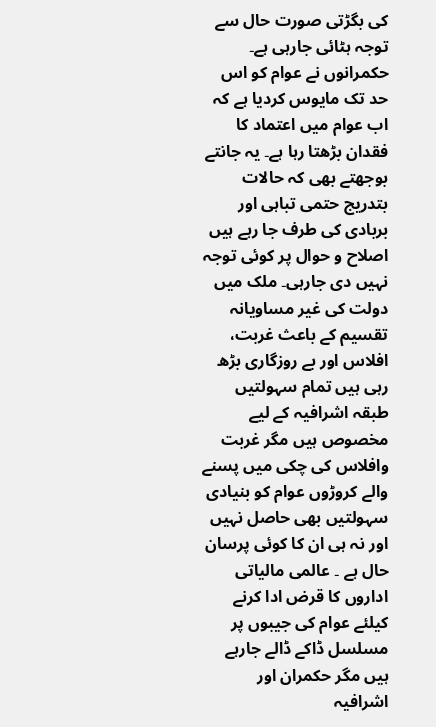کی بگڑتی صورت حال سے توجہ ہٹائی جارہی ہے۔ حکمرانوں نے عوام کو اس حد تک مایوس کردیا ہے کہ اب عوام میں اعتماد کا فقدان بڑھتا رہا ہے۔ یہ جانتے بوجھتے بھی کہ حالات بتدریج حتمی تباہی اور بربادی کی طرف جا رہے ہیں اصلاح و حوال پر کوئی توجہ نہیں دی جارہی۔ ملک میں دولت کی غیر مساویانہ تقسیم کے باعث غربت، افلاس اور بے روزگاری بڑھ رہی ہیں تمام سہولتیں طبقہ اشرافیہ کے لیے مخصوص ہیں مگر غربت وافلاس کی چکی میں پسنے والے کروڑوں عوام کو بنیادی سہولتیں بھی حاصل نہیں اور نہ ہی ان کا کوئی پرسان حال ہے ۔ عالمی مالیاتی اداروں کا قرض ادا کرنے کیلئے عوام کی جیبوں پر مسلسل ڈاکے ڈالے جارہے ہیں مگر حکمران اور اشرافیہ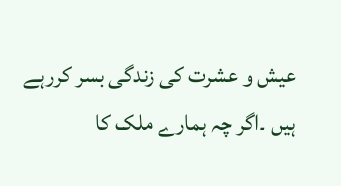عیش و عشرت کی زندگی بسر کررہے ہیں ۔اگر چہ ہمارے ملک کا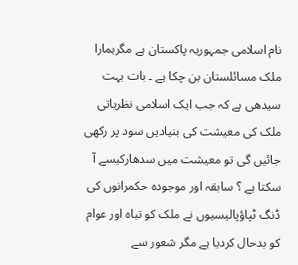نام اسلامی جمہوریہ پاکستان ہے مگرہمارا ملک مسائلستان بن چکا ہے ۔ بات بہت سیدھی ہے کہ جب ایک اسلامی نظریاتی ملک کی معیشت کی بنیادیں سود پر رکھی جائیں گی تو معیشت میں سدھارکیسے آ سکتا ہے ؟ سابقہ اور موجودہ حکمرانوں کی ڈنگ ٹپاؤپالیسیوں نے ملک کو تباہ اور عوام کو بدحال کردیا ہے مگر شعور سے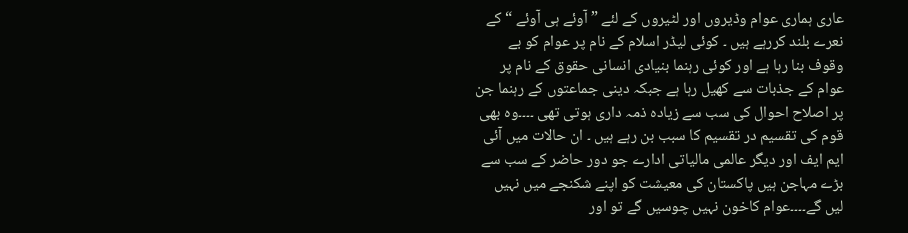عاری ہماری عوام وڈیروں اور لٹیروں کے لئے ” آوئے ہی آوئے “ کے نعرے بلند کررہے ہیں ۔ کوئی لیڈر اسلام کے نام پر عوام کو بے وقوف بنا رہا ہے اور کوئی رہنما بنیادی انسانی حقوق کے نام پر عوام کے جذبات سے کھیل رہا ہے جبکہ دینی جماعتوں کے رہنما جن پر اصلاح احوال کی سب سے زیادہ ذمہ داری ہوتی تھی ۔۔۔۔وہ بھی قوم کی تقسیم در تقسیم کا سبب بن رہے ہیں ۔ ان حالات میں آئی ایم ایف اور دیگر عالمی مالیاتی ادارے جو دور حاضر کے سب سے بڑے مہاجن ہیں پاکستان کی معیشت کو اپنے شکنجے میں نہیں لیں گے۔۔۔۔عوام کاخون نہیں چوسیں گے تو اور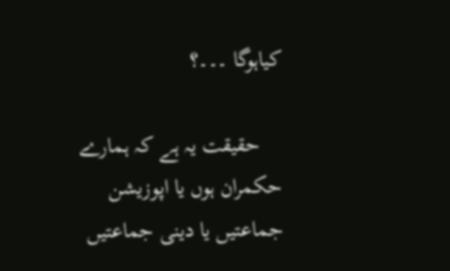کیاہوگا ۔۔۔؟

    حقیقت یہ ہے کہ ہمارے حکمران ہوں یا اپوزیشن جماعتیں یا دینی جماعتیں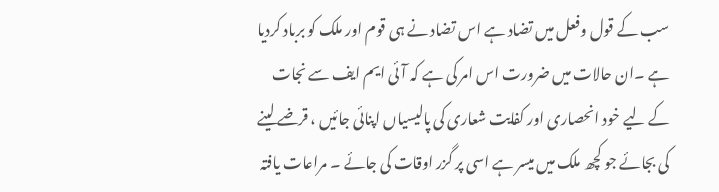سب کے قول وفعل میں تضاد ہے اس تضاد نے ہی قوم اور ملک کو برباد کردیا ہے ۔ان حالات میں ضرورت اس امر کی ہے کہ آئی ایم ایف سے نجات کے لیے خود انحصاری اور کفایت شعاری کی پالیسیاں اپنائی جائیں ، قرضے لینے کی بجائے جو کچھ ملک میں میسر ہے اسی پر گزر اوقات کی جائے ۔ مراعات یافتہ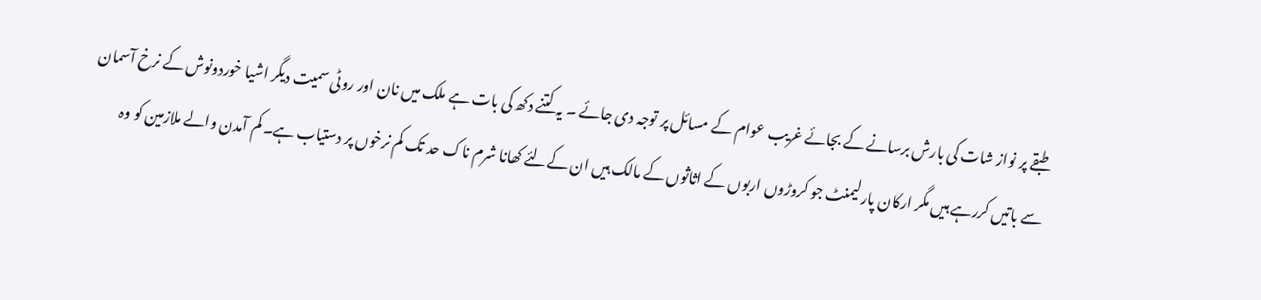طبقے پر نواز شات کی بارش برسانے کے بجائے غریب عوام کے مسائل پر توجہ دی جائے ۔ یہ کتنے دکھ کی بات ہے ملک میں نان اور روٹی سمیت دیگر اشیا خوردونوش کے نرخ آسمان سے باتیں کررہے ہیں مگر ارکان پارلیمنٹ جو کروڑوں اربوں کے اثاثوں کے مالک ہیں ان کےلئے کھانا شرم ناک حد تک کم نرخوں پر دستیاب ہے۔ کم آمدن والے ملازمین کو وہ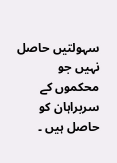سہولتیں حاصل نہیں جو محکموں کے سربراہان کو حاصل ہیں ۔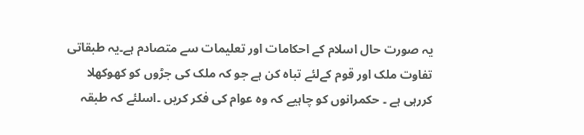یہ صورت حال اسلام کے احکامات اور تعلیمات سے متصادم ہے۔یہ طبقاتی تفاوت ملک اور قوم کےلئے تباہ کن ہے جو کہ ملک کی جڑوں کو کھوکھلا کررہی ہے ۔ حکمرانوں کو چاہیے کہ وہ عوام کی فکر کریں ۔اسلئے کہ طبقہ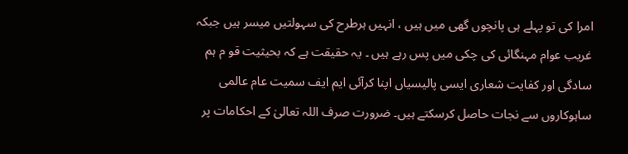امرا کی تو پہلے ہی پانچوں گھی میں ہیں ، انہیں ہرطرح کی سہولتیں میسر ہیں جبکہ غریب عوام مہنگائی کی چکی میں پس رہے ہیں ۔ یہ حقیقت ہے کہ بحیثیت قو م ہم سادگی اور کفایت شعاری ایسی پالیسیاں اپنا کرآئی ایم ایف سمیت عام عالمی ساہوکاروں سے نجات حاصل کرسکتے ہیں۔ ضرورت صرف اللہ تعالیٰ کے احکامات پر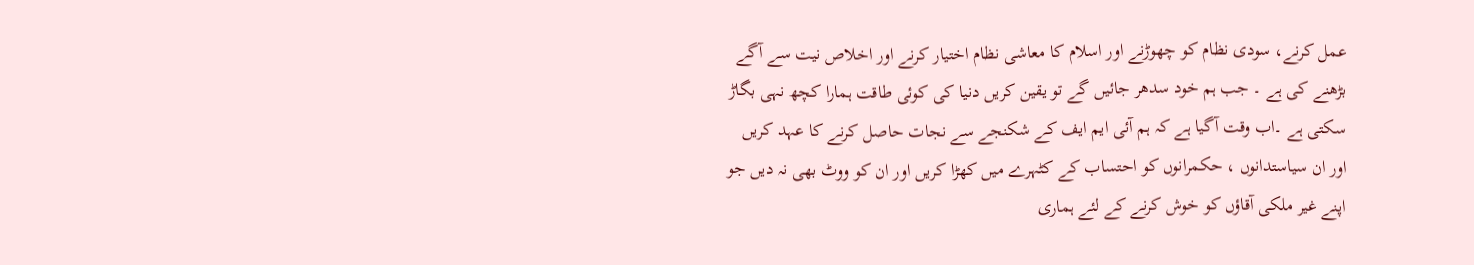عمل کرنے، سودی نظام کو چھوڑنے اور اسلام کا معاشی نظام اختیار کرنے اور اخلاص نیت سے آگے بڑھنے کی ہے ۔ جب ہم خود سدھر جائیں گے تو یقین کریں دنیا کی کوئی طاقت ہمارا کچھ نہی بگاڑ سکتی ہے ۔اب وقت آگیا ہے کہ ہم آئی ایم ایف کے شکنجے سے نجات حاصل کرنے کا عہد کریں اور ان سیاستدانوں ، حکمرانوں کو احتساب کے کٹہرے میں کھڑا کریں اور ان کو ووٹ بھی نہ دیں جو اپنے غیر ملکی آقاؤں کو خوش کرنے کے لئے ہماری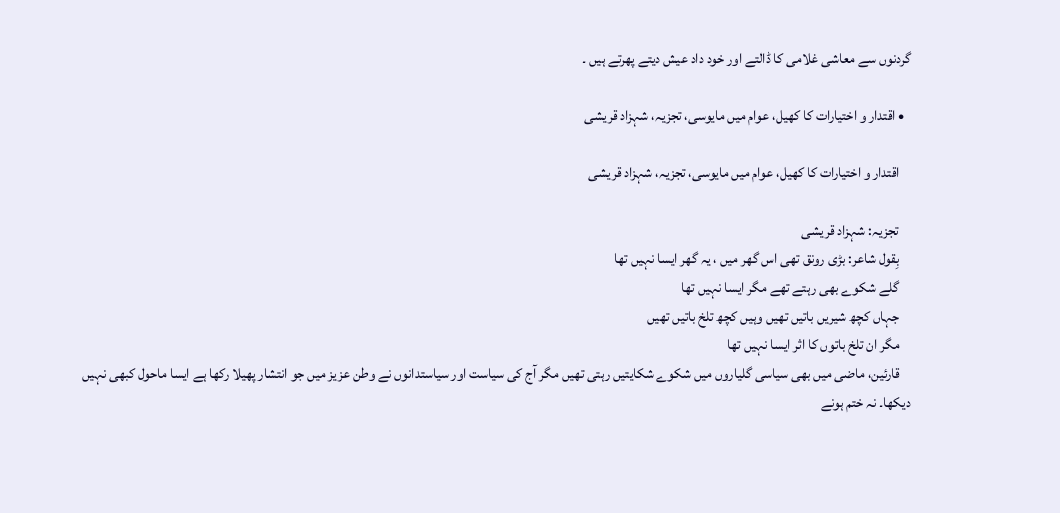گردنوں سے معاشی غلامی کا ڈالتے اور خود داد عیش دیتے پھرتے ہیں ۔

  • اقتدار و اختیارات کا کھیل، عوام میں مایوسی، تجزیہ، شہزاد قریشی

    اقتدار و اختیارات کا کھیل، عوام میں مایوسی، تجزیہ، شہزاد قریشی

    تجزیہ: شہزاد قریشی
    بِقول شاعر: بڑی رونق تھی اس گھر میں ، یہ گھر ایسا نہیں تھا
    گلے شکوے بھی رہتے تھے مگر ایسا نہیں تھا
    جہاں کچھ شیریں باتیں تھیں وہیں کچھ تلخ باتیں تھیں
    مگر ان تلخ باتوں کا اثر ایسا نہیں تھا
    قارئین، ماضی میں بھی سیاسی گلیاروں میں شکوے شکایتیں رہتی تھیں مگر آج کی سیاست اور سیاستدانوں نے وطن عزیز میں جو انتشار پھیلا رکھا ہے ایسا ماحول کبھی نہیں دیکھا۔ نہ ختم ہونے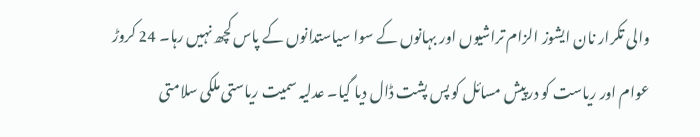والی تکرار نان ایشوز الزام تراشیوں اور بہانوں کے سوا سیاستدانوں کے پاس کچھ نہیں رہا۔ 24 کروڑ عوام اور ریاست کو درپیش مسائل کو پس پشت ڈال دیا گیا۔ عدلیہ سمیت ریاستی ملکی سلامتی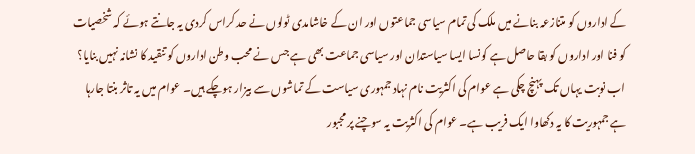کے اداروں کو متنازعہ بنانے میں ملک کی تمام سیاسی جماعتوں اور ان کے خاشامدی ٹولوں نے حد کراس کردی یہ جانتے ہوئے کہ شخصیات کو فنا اور اداروں کو بقا حاصل ہے کونسا ایسا سیاستدان اور سیاسی جماعت بھی ہے جس نے محب وطن اداروں کو تنقید کا نشانہ نہیں بنایا؟ اب نوبت یہاں تک پہنچ چکی ہے عوام کی اکثریت نام نہاد جمہوری سیاست کے تماشوں سے بیزار ہوچکے ہیں۔ عوام میں یہ تاثر بنتا جارہا ہے جمہوریت کا یہ دکھاوا ایک فریب ہے۔ عوام کی اکثریت یہ سوچنے پر مجبور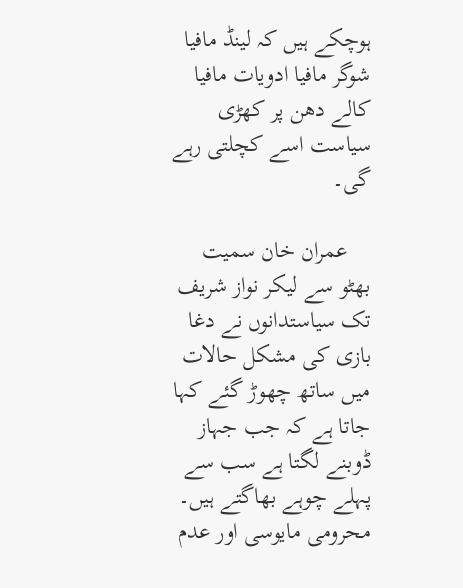ہوچکے ہیں کہ لینڈ مافیا شوگر مافیا ادویات مافیا کالے دھن پر کھڑی سیاست اسے کچلتی رہے گی۔

    عمران خان سمیت بھٹو سے لیکر نواز شریف تک سیاستدانوں نے دغا بازی کی مشکل حالات میں ساتھ چھوڑ گئے کہا جاتا ہے کہ جب جہاز ڈوبنے لگتا ہے سب سے پہلے چوہے بھاگتے ہیں۔ محرومی مایوسی اور عدم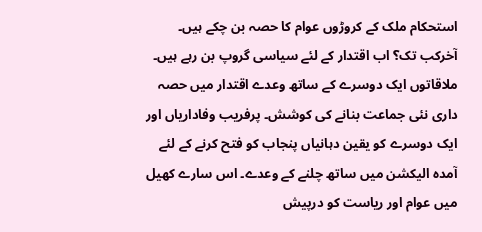استحکام ملک کے کروڑوں عوام کا حصہ بن چکے ہیں۔ آخرکب تک؟ اب اقتدار کے لئے سیاسی گروپ بن رہے ہیں۔ ملاقاتوں ایک دوسرے کے ساتھ وعدے اقتدار میں حصہ داری نئی جماعت بنانے کی کوشش۔ پرفریب وفاداریاں اور ایک دوسرے کو یقین دہانیاں پنجاب کو فتح کرنے کے لئے آمدہ الیکشن میں ساتھ چلنے کے وعدے۔ اس سارے کھیل میں عوام اور ریاست کو درپیش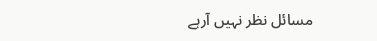مسائل نظر نہیں آرہے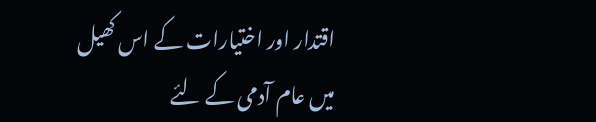اقتدار اور اختیارات کے اس کھیل میں عام آدمی کے لئے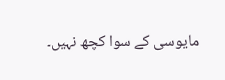مایوسی کے سوا کچھ نہیں۔